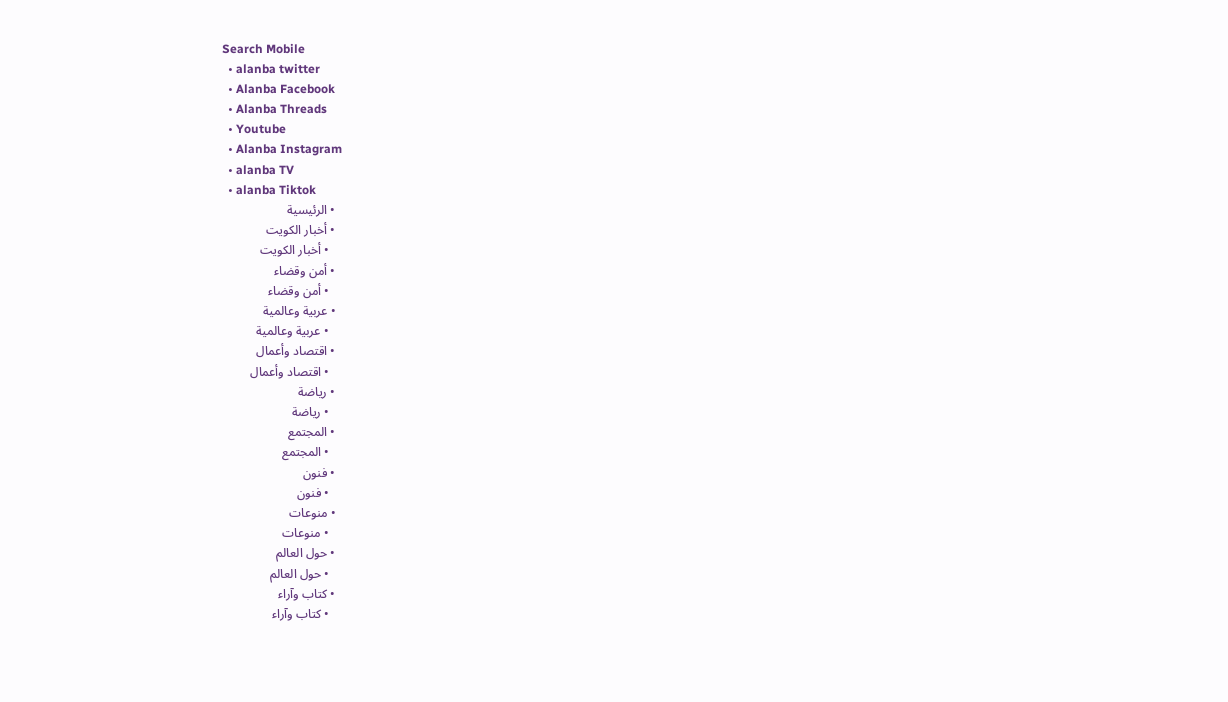Search Mobile
  • alanba twitter
  • Alanba Facebook
  • Alanba Threads
  • Youtube
  • Alanba Instagram
  • alanba TV
  • alanba Tiktok
  • الرئيسية
  • أخبار الكويت
    • أخبار الكويت
  • أمن وقضاء
    • أمن وقضاء
  • عربية وعالمية
    • عربية وعالمية
  • اقتصاد وأعمال
    • اقتصاد وأعمال
  • رياضة
    • رياضة
  • المجتمع
    • المجتمع
  • فنون
    • فنون
  • منوعات
    • منوعات
  • حول العالم
    • حول العالم
  • كتاب وآراء
    • كتاب وآراء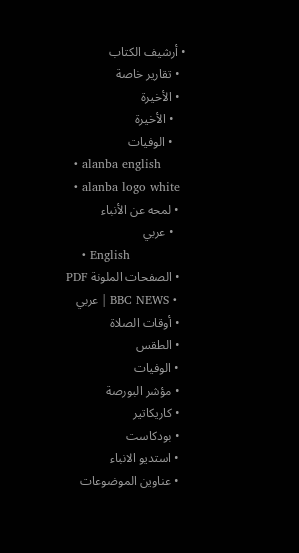• أرشيف الكتاب
  • تقارير خاصة
  • الأخيرة
    • الأخيرة
    • الوفيات
  • alanba english
  • alanba logo white
  • لمحه عن الأنباء
    • عربي
    • English
  • الصفحات الملونة PDF
  • BBC NEWS | عربي
  • أوقات الصلاة
  • الطقس
  • الوفيات
  • مؤشر البورصة
  • كاريكاتير
  • بودكاست
  • استديو الانباء
  • عناوين الموضوعات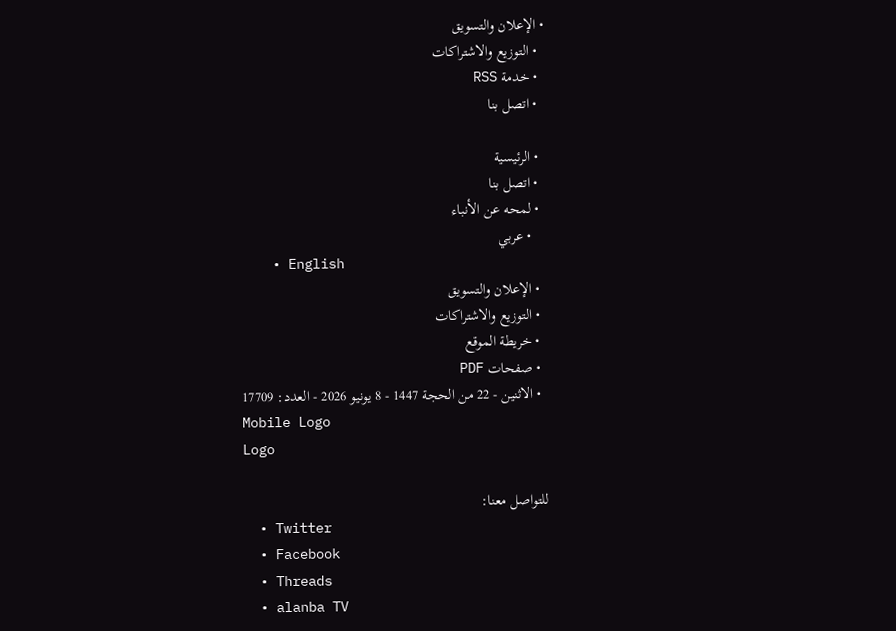• الإعلان والتسويق
  • التوزيع والاشتراكات
  • خدمة RSS
  • اتصل بنا

  • الرئيسية
  • اتصل بنا
  • لمحه عن الأنباء
    • عربي
    • English
  • الإعلان والتسويق
  • التوزيع والاشتراكات
  • خريطة الموقع
  • صفحات PDF
  • الاثنين - 22 من الحجة 1447 - 8 يونيو 2026 - العدد: 17709
Mobile Logo
Logo

للتواصل معنا:
  • Twitter
  • Facebook
  • Threads
  • alanba TV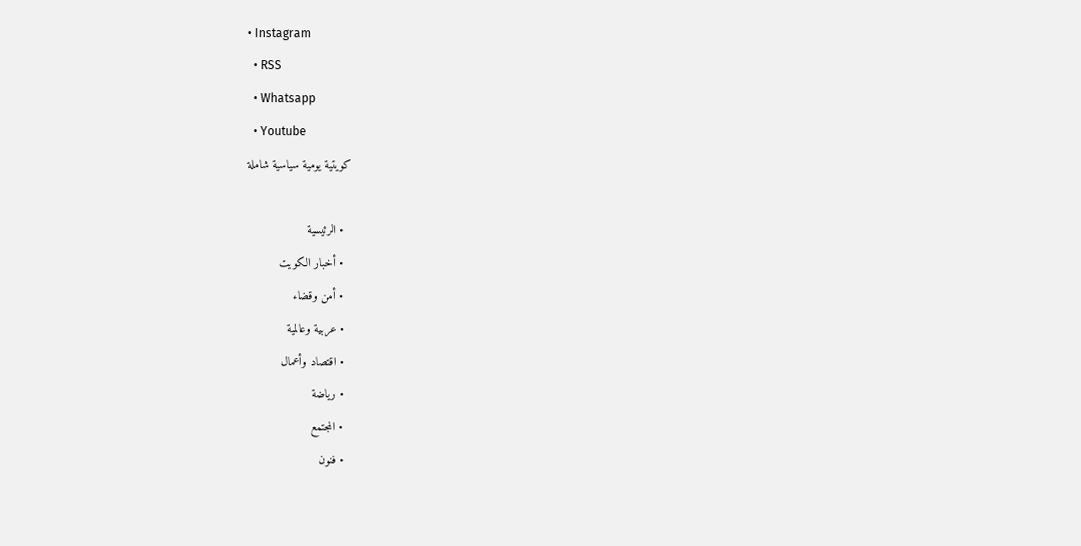• Instagram
  • RSS
  • Whatsapp
  • Youtube
كويتية يومية سياسية شاملة

  • الرئيسية
  • أخبار الكويت
  • أمن وقضاء
  • عربية وعالمية
  • اقتصاد وأعمال
  • رياضة
  • المجتمع
  • فنون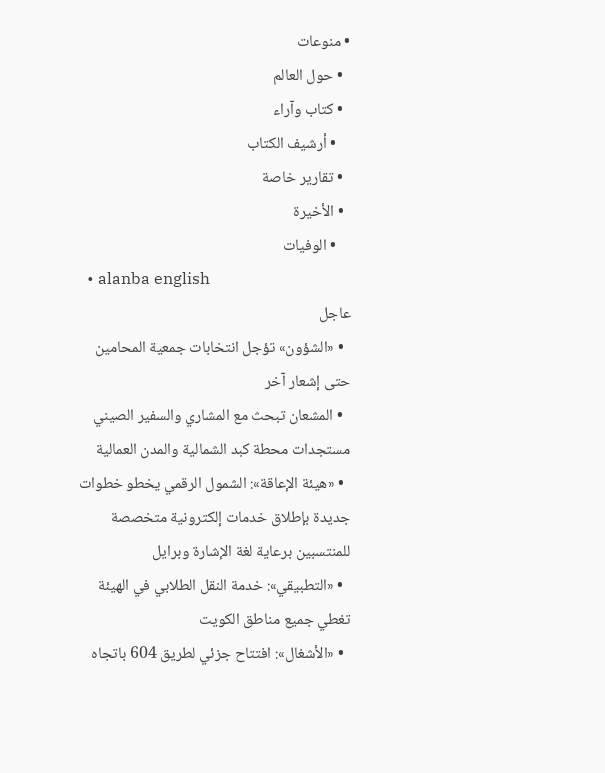• منوعات
  • حول العالم
  • كتاب وآراء
    • أرشيف الكتاب
  • تقارير خاصة
  • الأخيرة
    • الوفيات
  • alanba english
عاجل
  • «الشؤون» تؤجل انتخابات جمعية المحامين حتى إشعار آخر
  • المشعان تبحث مع المشاري والسفير الصيني مستجدات محطة كبد الشمالية والمدن العمالية
  • «هيئة الإعاقة»: الشمول الرقمي يخطو خطوات جديدة بإطلاق خدمات إلكترونية متخصصة للمنتسبين برعاية لغة الإشارة وبرايل
  • «التطبيقي»: خدمة النقل الطلابي في الهيئة تغطي جميع مناطق الكويت
  • «الأشغال»: افتتاح جزئي لطريق 604 باتجاه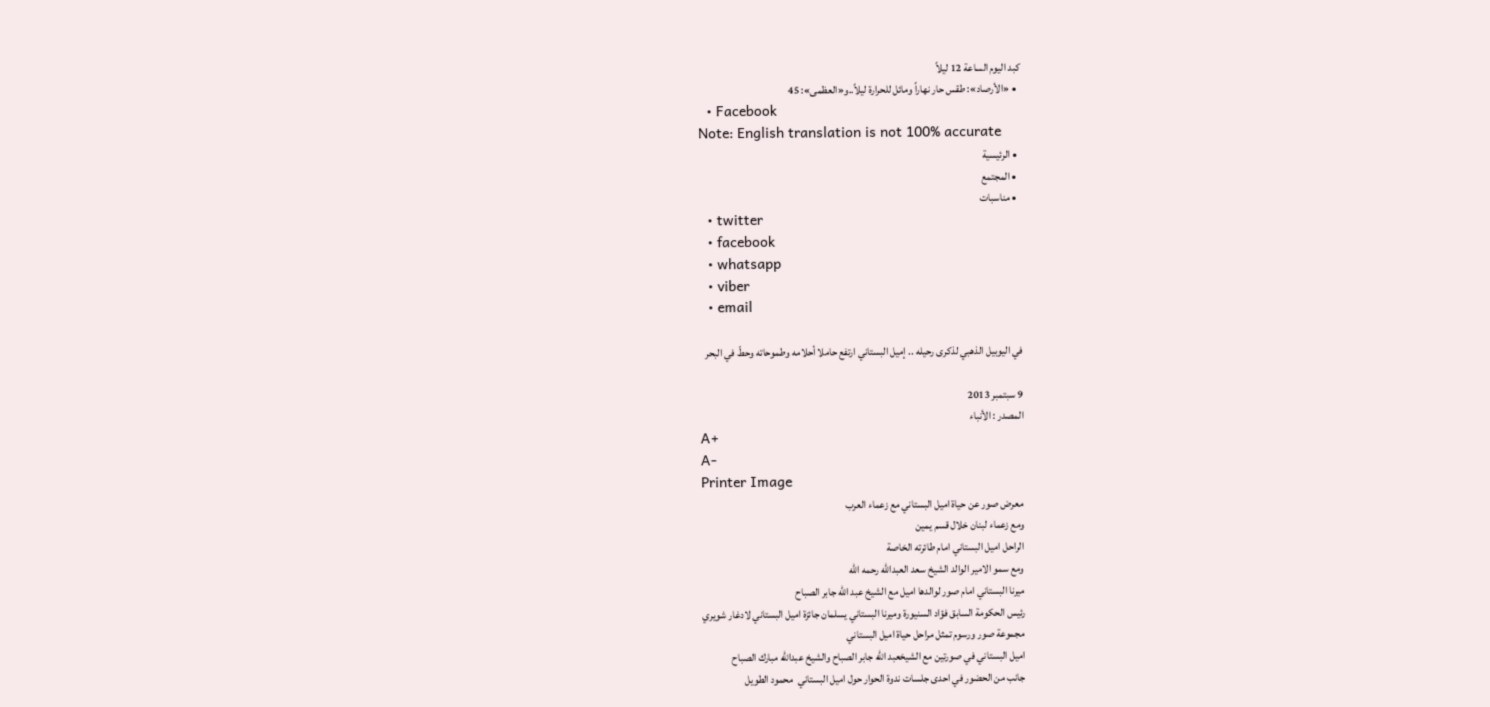كبد اليوم الساعة 12 ليلاً
  • «الأرصاد»: طقس حار نهاراً ومائل للحرارة ليلاً..و«العظمى»: 45
  • Facebook
Note: English translation is not 100% accurate
  • الرئيسية
  • المجتمع
  • مناسبات
  • twitter
  • facebook
  • whatsapp
  • viber
  • email

في اليوبيل الذهبي لذكرى رحيله .. إميل البستاني ارتفع حاملا أحلامه وطموحاته وحطّ في البحر

9 سبتمبر 2013
المصدر : الأنباء
A+
A-
Printer Image
معرض صور عن حياة اميل البستاني مع زعماء العرب
ومع زعماء لبنان خلال قسم يمين
الراحل اميل البستاني امام طائرته الخاصة
ومع سمو الامير الوالد الشيخ سعد العبدالله رحمه الله
ميرنا البستاني امام صور لوالدها اميل مع الشيخ عبد الله جابر الصباح
رئيس الحكومة السابق فؤاد السنيورة وميرنا البستاني يسلمان جائزة اميل البستاني لادغار شويري
مجموعة صور ورسوم تمثل مراحل حياة اميل البستاني
اميل البستاني في صورتين مع الشيخعبد الله جابر الصباح والشيخ عبدالله مبارك الصباح
جانب من الحضور في احدى جلسات ندوة الحوار حول اميل البستاني  محمود الطويل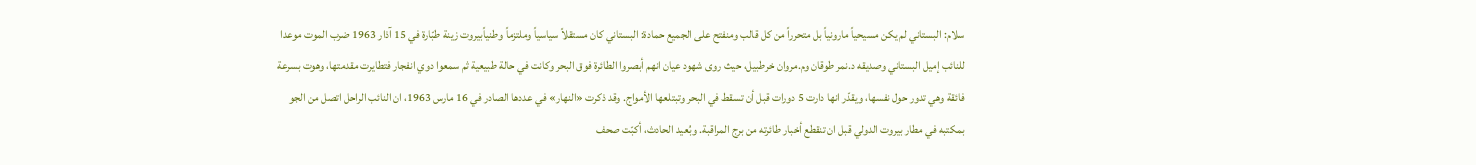سلام: البستاني لم يكن مسيحياً مارونياً بل متحرراً من كل قالب ومنفتح على الجميع حمادة: البستاني كان مستقلاً سياسياً وملتزماً وطنياًبيروت زينة طبّارة في 15 آذار 1963 ضرب الموت موعدا للنائب إميل البستاني وصديقه د.نمر طوقان وم.مروان خرطبيل، حيث روى شهود عيان انهم أبصروا الطائرة فوق البحر وكانت في حالة طبيعية ثم سمعوا دوي انفجار فتطايرت مقدمتها، وهوت بسرعة فائقة وهي تدور حول نفسها، ويقدّر انها دارت 5 دورات قبل أن تسقط في البحر وتبتلعها الأمواج. وقد ذكرت «النهار» في عددها الصادر في 16 مارس 1963، ان النائب الراحل اتصل من الجو بمكتبه في مطار بيروت الدولي قبل ان تنقطع أخبار طائرته من برج المراقبة. وبُعيد الحادث، أكبّت صحف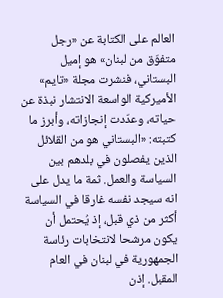العالم على الكتابة عن «رجل متفوّق من لبنان» هو إميل البستاني، فنشرت مجلة «تايم» الأميركية الواسعة الانتشار نبذة عن حياته، وعدّدت إنجازاته، وأبرز ما كتبته: «البستاني هو من القلائل الذين يفصلون في بلدهم بين السياسة والعمل. ثمة ما يدل على انه سيجد نفسه غارقا في السياسة أكثر من ذي قبل، إذ يُحتمل أن يكون مرشحا لانتخابات رئاسة الجمهورية في لبنان في العام المقبل. إذن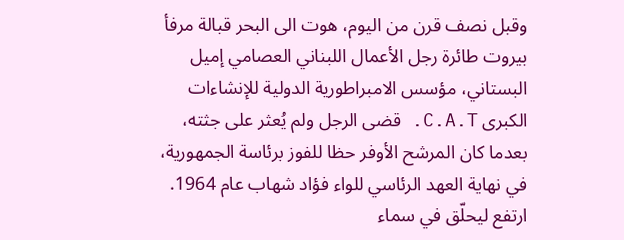وقبل نصف قرن من اليوم، هوت الى البحر قبالة مرفأ بيروت طائرة رجل الأعمال اللبناني العصامي إميل البستاني، مؤسس الامبراطورية الدولية للإنشاءات الكبرى C.A.T. قضى الرجل ولم يُعثر على جثته، بعدما كان المرشح الأوفر حظا للفوز برئاسة الجمهورية، في نهاية العهد الرئاسي للواء فؤاد شهاب عام 1964. ارتفع ليحلّق في سماء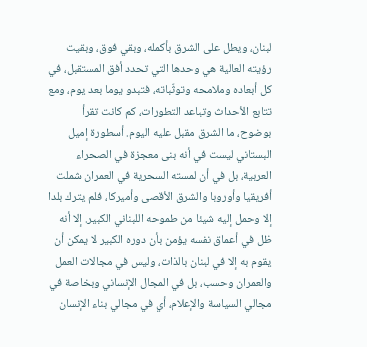لبنان، ويطل على الشرق بأكمله، وبقي فوق، وبقيت رؤيته العالية هي وحدها التي تحدد أفق المستقبل، في كل أبعاده وملامحه وتوثّباته، فتبدو يوما بعد يوم، ومع تتابع الأحداث وتباعد التطورات، كم كانت تقرأ بوضوح، ما الشرق مقبل عليه اليوم. أسطورة إميل البستاني ليست في أنه بنى معجزة في الصحراء العربية، بل في أن لمسته السحرية في العمران شملت أفريقيا وأوروبا والشرق الأقصى وأميركا، فلم يترك بلدا إلا وحمل إليه شيئا من طموحه اللبناني الكبير. إلا أنه ظل في أعماق نفسه يؤمن بأن دوره الكبير لا يمكن أن يقوم به إلا في لبنان بالذات، وليس في مجالات العمل والعمران وحسب، بل في المجال الإنساني وبخاصة في مجالي السياسة والإعلام، أي في مجالي بناء الإنسان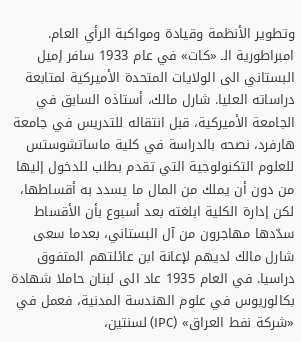وتطوير الأنظمة وقيادة ومواكبة الرأي العام. امبراطورية الـ «كات» في عام 1933 سافر إميل البستاني الى الولايات المتحدة الأميركية لمتابعة دراساته العليا. شارل مالك، أستاذه السابق في الجامعة الأميركية، قبل انتقاله للتدريس في جامعة هارفرد، نصحه بالدراسة في كلية ماساتشوستس للعلوم التكنولوجية التي تقدم بطلب للدخول إليها من دون أن يملك من المال ما يسدد به أقساطها، لكن إدارة الكلية ابلغته بعد أسبوع بأن الأقساط سدّدها مهاجرون من آل البستاني، بعدما سعى شارل مالك لديهم لإعانة ابن عائلتهم المتفوق دراسيا. في العام 1935 عاد الى لبنان حاملا شهادة بكالوريوس في علوم الهندسة المدنية، فعمل في «شركة نفط العراق» (IPC) لسنتين،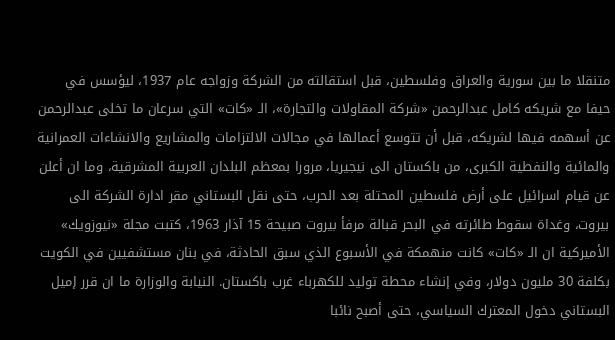متنقلا ما بين سورية والعراق وفلسطين، قبل استقالته من الشركة وزواجه عام 1937، ليؤسس في حيفا مع شريكه كامل عبدالرحمن «شركة المقاولات والتجارة»، الـ «كات» التي سرعان ما تخلى عبدالرحمن عن أسهمه فيها لشريكه، قبل أن تتوسع أعمالها في مجالات الالتزامات والمشاريع والانشاءات العمرانية والمائية والنفطية الكبرى، من باكستان الى نيجيريا، مرورا بمعظم البلدان العربية المشرقية، وما ان أعلن عن قيام اسرائيل على أرض فلسطين المحتلة بعد الحرب، حتى نقل البستاني مقر ادارة الشركة الى بيروت، وغداة سقوط طائرته في البحر قبالة مرفأ بيروت صبيحة 15 آذار 1963، كتبت مجلة «نيوزويك» الأميركية ان الـ «كات» كانت منهمكة في الأسبوع الذي سبق الحادثة، في بنان مستشفيين في الكويت بكلفة 30 مليون دولار، وفي إنشاء محطة توليد للكهرباء غرب باكستان. النيابة والوزارة ما ان قرر إميل البستاني دخول المعترك السياسي، حتى أصبح نائبا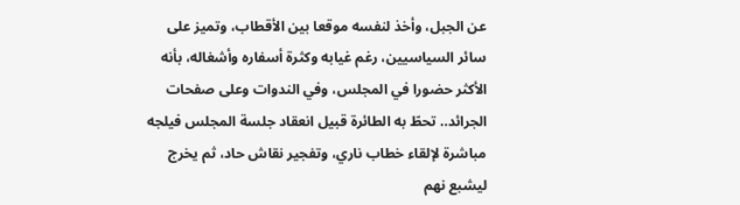عن الجبل، وأخذ لنفسه موقعا بين الأقطاب، وتميز على سائر السياسيين، رغم غيابه وكثرة أسفاره وأشغاله، بأنه الأكثر حضورا في المجلس، وفي الندوات وعلى صفحات الجرائد.. تحطّ به الطائرة قبيل انعقاد جلسة المجلس فيلجه مباشرة لإلقاء خطاب ناري، وتفجير نقاش حاد، ثم يخرج ليشبع نهم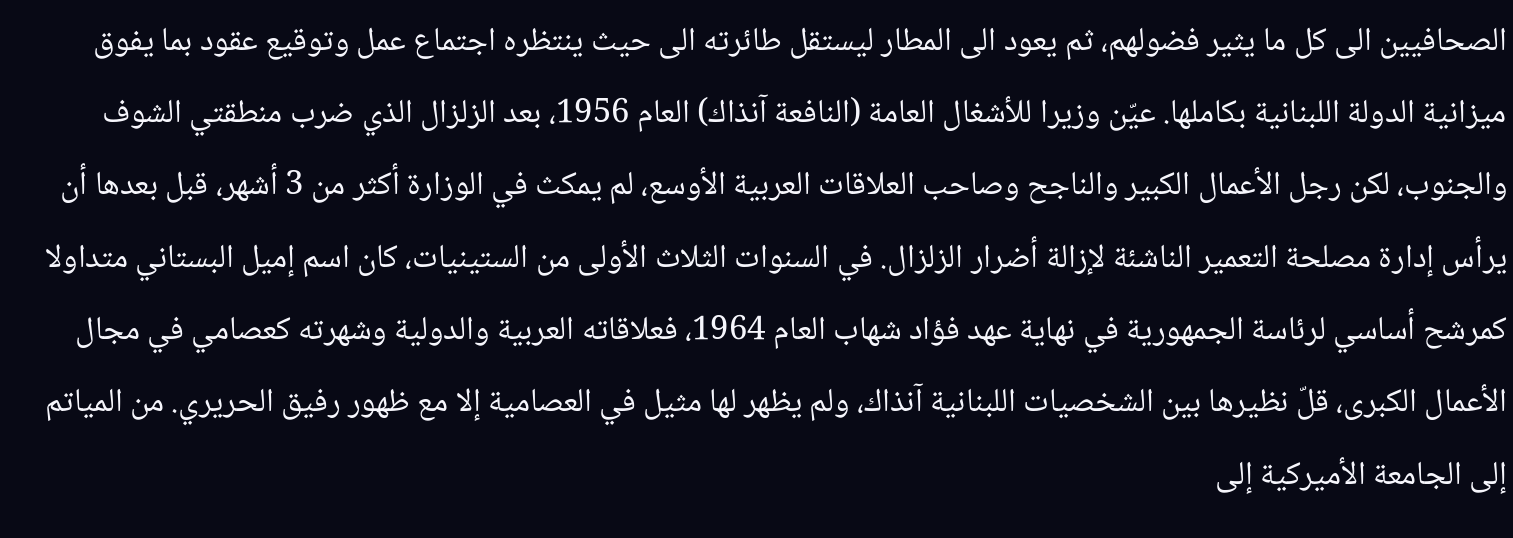الصحافيين الى كل ما يثير فضولهم، ثم يعود الى المطار ليستقل طائرته الى حيث ينتظره اجتماع عمل وتوقيع عقود بما يفوق ميزانية الدولة اللبنانية بكاملها. عيّن وزيرا للأشغال العامة (النافعة آنذاك) العام 1956، بعد الزلزال الذي ضرب منطقتي الشوف والجنوب، لكن رجل الأعمال الكبير والناجح وصاحب العلاقات العربية الأوسع، لم يمكث في الوزارة أكثر من 3 أشهر، قبل بعدها أن يرأس إدارة مصلحة التعمير الناشئة لإزالة أضرار الزلزال. في السنوات الثلاث الأولى من الستينيات، كان اسم إميل البستاني متداولا كمرشح أساسي لرئاسة الجمهورية في نهاية عهد فؤاد شهاب العام 1964، فعلاقاته العربية والدولية وشهرته كعصامي في مجال الأعمال الكبرى، قلّ نظيرها بين الشخصيات اللبنانية آنذاك، ولم يظهر لها مثيل في العصامية إلا مع ظهور رفيق الحريري. من المياتم إلى الجامعة الأميركية إلى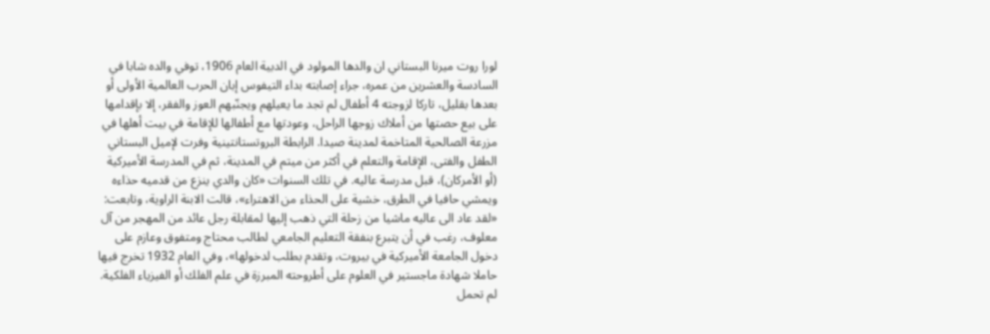لورا روت ميرنا البستاني ان والدها المولود في الدبية العام 1906، توفي والده شابا في السادسة والعشرين من عمره، جراء إصابته بداء التيفوس إبان الحرب العالمية الأولى أو بعدها بقليل، تاركا لزوجته 4 أطفال لم تجد ما يعيلهم ويجنّبهم العوز والفقر، إلا بإقدامها على بيع حصتها من أملاك زوجها الراحل، وعودتها مع أطفالها للإقامة في بيت أهلها في مزرعة الصالحية المتاخمة لمدينة صيدا. الرابطة البروتستانتينية وفرت لإميل البستاني الطفل والفتى، الإقامة والتعلم في أكثر من ميتم في المدينة، ثم في المدرسة الأميركية (أو الأمركان)، قبل مدرسة عاليه. في تلك السنوات «كان والدي ينزع من قدميه حذاءه ويمشي حافيا في الطرق، خشية على الحذاء من الاهتراء»، قالت الابنة الراوية، وتابعت: «لقد عاد الى عاليه ماشيا من زحلة التي ذهب إليها لمقابلة رجل عائد من المهجر من آل معلوف، رغب في أن يتبرع بنفقة التعليم الجامعي لطالب محتاج ومتفوق وعازم على دخول الجامعة الأميركية في بيروت، وتقدم بطلب لدخولها»، وفي العام 1932 تخرج فيها حاملا شهادة ماجستير في العلوم على أطروحته المبرزة في علم الفلك أو الفيزياء الفلكية. لم تحمل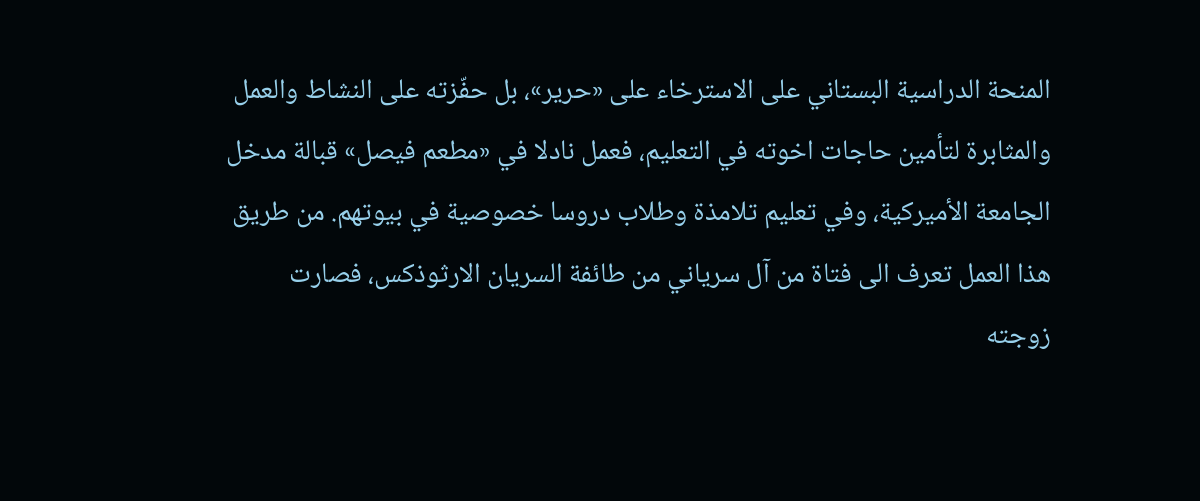المنحة الدراسية البستاني على الاسترخاء على «حرير»، بل حفّزته على النشاط والعمل والمثابرة لتأمين حاجات اخوته في التعليم، فعمل نادلا في «مطعم فيصل» قبالة مدخل الجامعة الأميركية، وفي تعليم تلامذة وطلاب دروسا خصوصية في بيوتهم. من طريق هذا العمل تعرف الى فتاة من آل سرياني من طائفة السريان الارثوذكس، فصارت زوجته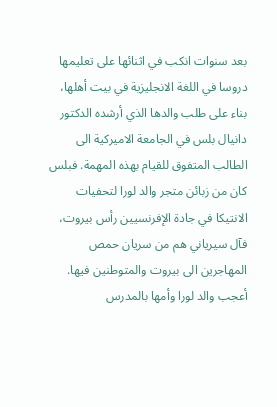بعد سنوات انكب في اثنائها على تعليمها دروسا في اللغة الانجليزية في بيت أهلها، بناء على طلب والدها الذي أرشده الدكتور دانيال بلس في الجامعة الاميركية الى الطالب المتفوق للقيام بهذه المهمة. فبلس كان من زبائن متجر والد لورا لتحفيات الانتيكا في جادة الإفرنسيين رأس بيروت، فآل سيرياني هم من سريان حمص المهاجرين الى بيروت والمتوطنين فيها. أعجب والد لورا وأمها بالمدرس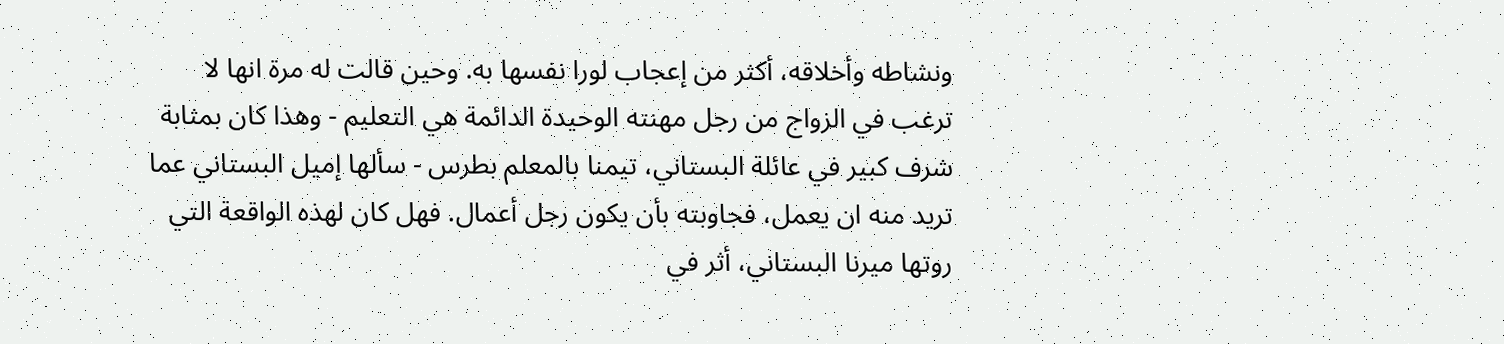ونشاطه وأخلاقه، أكثر من إعجاب لورا نفسها به. وحين قالت له مرة انها لا ترغب في الزواج من رجل مهنته الوحيدة الدائمة هي التعليم - وهذا كان بمثابة شرف كبير في عائلة البستاني، تيمنا بالمعلم بطرس - سألها إميل البستاني عما تريد منه ان يعمل، فجاوبته بأن يكون رجل أعمال. فهل كان لهذه الواقعة التي روتها ميرنا البستاني، أثر في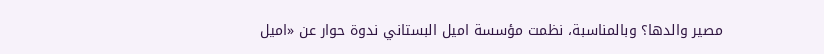مصير والدها؟ وبالمناسبة، نظمت مؤسسة اميل البستاني ندوة حوار عن «اميل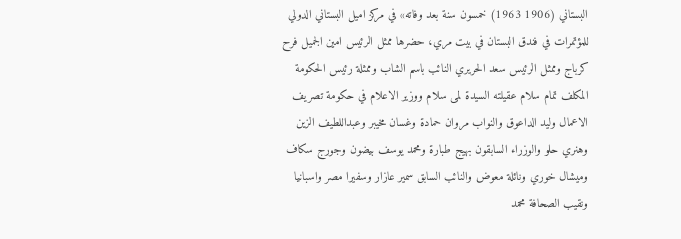البستاني (1906 1963) خمسون سنة بعد وفاته» في مركز اميل البستاني الدولي للمؤتمرات في فندق البستان في بيت مري، حضرها ممثل الرئيس امين الجميل فرح كرباج وممثل الرئيس سعد الحريري النائب باسم الشاب وممثلة رئيس الحكومة المكلف تمام سلام عقيلته السيدة لمى سلام ووزير الاعلام في حكومة تصريف الاعمال وليد الداعوق والنواب مروان حمادة وغسان مخيبر وعبداللطيف الزين وهنري حلو والوزراء السابقون بهيج طبارة ومحمد يوسف بيضون وجورج سكاف وميشال خوري ونائلة معوض والنائب السابق سمير عازار وسفيرا مصر واسبانيا ونقيب الصحافة محمد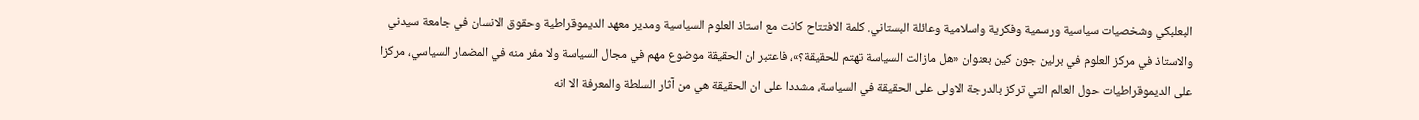البعلبكي وشخصيات سياسية ورسمية وفكرية واسلامية وعائلة البستاني. كلمة الافتتاح كانت مع استاذ العلوم السياسية ومدير معهد الديموقراطية وحقوق الانسان في جامعة سيدني والاستاذ في مركز العلوم في برلين جون كين بعنوان «هل مازالت السياسة تهتم للحقيقة؟»، فاعتبر ان الحقيقة موضوع مهم في مجال السياسة ولا مفر منه في المضمار السياسي، مركزا على الديموقراطيات حول العالم التي تركز بالدرجة الاولى على الحقيقة في السياسة، مشددا على ان الحقيقة هي من آثار السلطة والمعرفة الا انه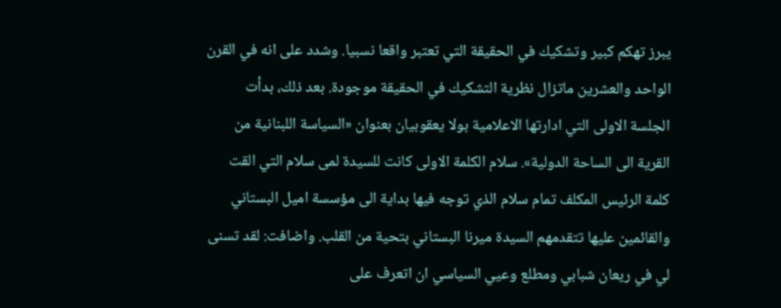يبرز تهكم كبير وتشكيك في الحقيقة التي تعتبر واقعا نسبيا. وشدد على انه في القرن الواحد والعشرين ماتزال نظرية التشكيك في الحقيقة موجودة. بعد ذلك، بدأت الجلسة الاولى التي ادارتها الاعلامية بولا يعقوبيان بعنوان «السياسة اللبنانية من القرية الى الساحة الدولية». سلام الكلمة الاولى كانت للسيدة لمى سلام التي القت كلمة الرئيس المكلف تمام سلام الذي توجه فيها بداية الى مؤسسة اميل البستاني والقائمين عليها تتقدمهم السيدة ميرنا البستاني بتحية من القلب. واضافت: لقد تسنى لي في ريعان شبابي ومطلع وعيي السياسي ان اتعرف على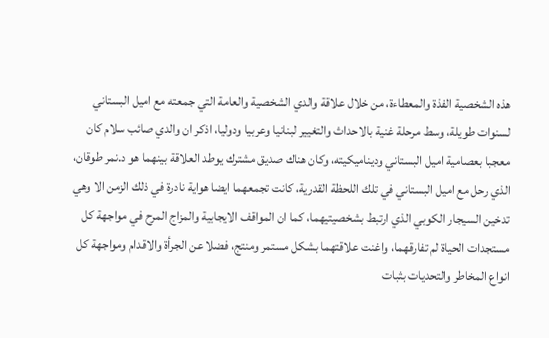هذه الشخصية الفذة والمعطاءة، من خلال علاقة والدي الشخصية والعامة التي جمعته مع اميل البستاني لسنوات طويلة، وسط مرحلة غنية بالاحداث والتغيير لبنانيا وعربيا ودوليا، اذكر ان والدي صائب سلام كان معجبا بعصامية اميل البستاني وديناميكيته، وكان هناك صديق مشترك يوطد العلاقة بينهما هو د.نمر طوقان، الذي رحل مع اميل البستاني في تلك اللحظة القدرية، كانت تجمعهما ايضا هواية نادرة في ذلك الزمن الا وهي تدخين السيجار الكوبي الذي ارتبط بشخصيتيهما، كما ان المواقف الايجابية والمزاج المرح في مواجهة كل مستجدات الحياة لم تفارقهما، واغنت علاقتهما بشكل مستمر ومنتج، فضلا عن الجرأة والاقدام ومواجهة كل انواع المخاطر والتحديات بثبات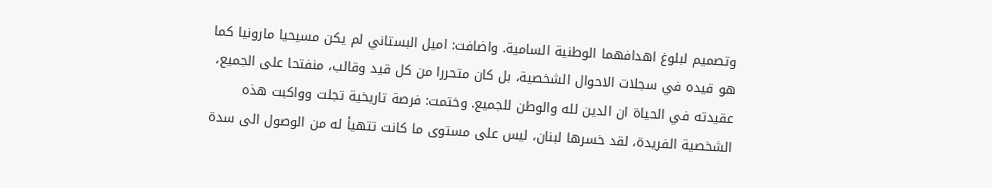وتصميم لبلوغ اهدافهما الوطنية السامية. واضافت: اميل البستاني لم يكن مسيحيا مارونيا كما هو قيده في سجلات الاحوال الشخصية، بل كان متحررا من كل قيد وقالب، منفتحا على الجميع، عقيدته في الحياة ان الدين لله والوطن للجميع. وختمت: فرصة تاريخية تجلت وواكبت هذه الشخصية الفريدة، لقد خسرها لبنان، ليس على مستوى ما كانت تتهيأ له من الوصول الى سدة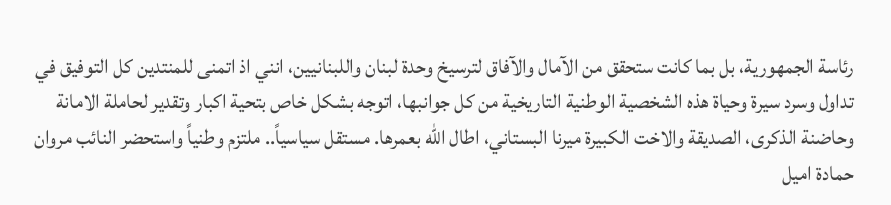رئاسة الجمهورية، بل بما كانت ستحقق من الآمال والآفاق لترسيخ وحدة لبنان واللبنانيين، انني اذ اتمنى للمنتدين كل التوفيق في تداول وسرد سيرة وحياة هذه الشخصية الوطنية التاريخية من كل جوانبها، اتوجه بشكل خاص بتحية اكبار وتقدير لحاملة الامانة وحاضنة الذكرى، الصديقة والاخت الكبيرة ميرنا البستاني، اطال الله بعمرها. مستقل سياسياً.. ملتزم وطنياً واستحضر النائب مروان حمادة اميل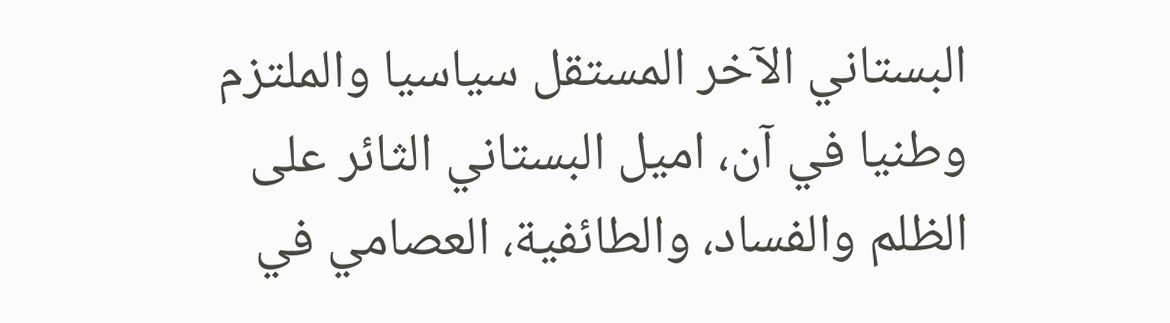البستاني الآخر المستقل سياسيا والملتزم وطنيا في آن، اميل البستاني الثائر على الظلم والفساد، والطائفية، العصامي في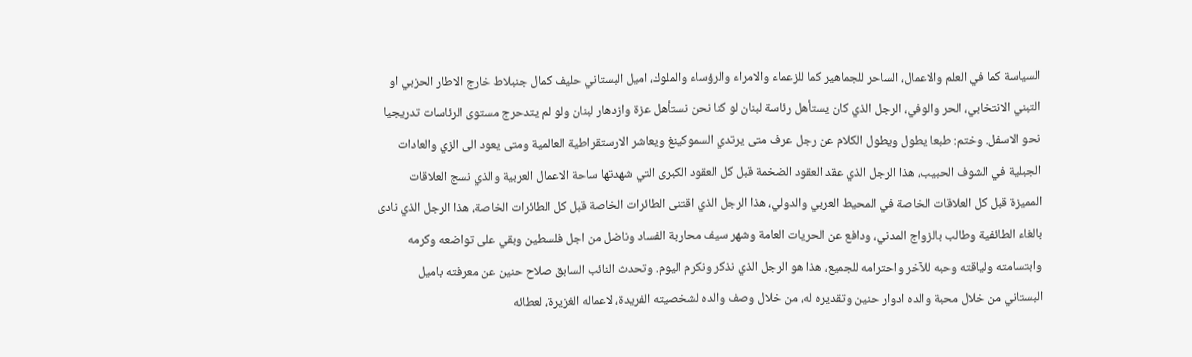السياسة كما في العلم والاعمال، الساحر للجماهير كما للزعماء والامراء والرؤساء والملوك، اميل البستاني حليف كمال جنبلاط خارج الاطار الحزبي او التبني الانتخابي، الحر والوفي، الرجل الذي كان يستأهل رئاسة لبنان لو كنا نحن نستأهل عزة وازدهار لبنان ولو لم يتدحرج مستوى الرئاسات تدريجيا نحو الاسفل. وختم: طبعا يطول ويطول الكلام عن رجل عرف متى يرتدي السموكينغ ويعاشر الارستقراطية العالمية ومتى يعود الى الزي والعادات الجبلية في الشوف الحبيب، هذا الرجل الذي عقد العقود الضخمة قبل كل العقود الكبرى التي شهدتها ساحة الاعمال العربية والذي نسج العلاقات المميزة قبل كل العلاقات الخاصة في المحيط العربي والدولي، هذا الرجل الذي اقتنى الطائرات الخاصة قبل كل الطائرات الخاصة، هذا الرجل الذي نادى بالغاء الطائفية وطالب بالزواج المدني، ودافع عن الحريات العامة وشهر سيف محاربة الفساد وناضل من اجل فلسطين وبقي على تواضعه وكرمه وابتسامته ولياقته وحبه للآخر واحترامه للجميع، هذا هو الرجل الذي نذكر ونكرم اليوم. وتحدث النائب السابق صلاح حنين عن معرفته باميل البستاني من خلال محبة والده ادوار حنين وتقديره له، من خلال وصف والده لشخصيته الفريدة، لاعماله الغزيرة، لعطائه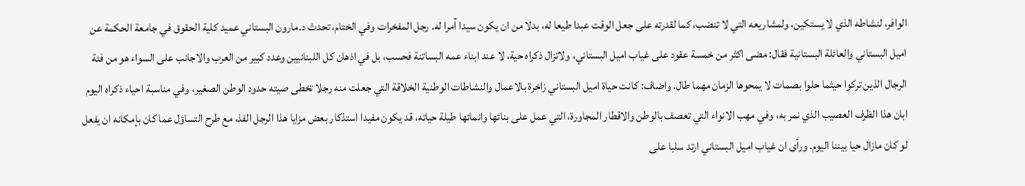الوافر، لنشاطه الذي لا يستكين، ولمشاريعه التي لا تنضب، كما لقدرته على جعل الوقت عبدا طيعا له، بدلا من ان يكون سيدا آمرا له. رجل المفخرات وفي الختام، تحدث د.مارون البستاني عميد كلية الحقوق في جامعة الحكمة عن اميل البستاني والعائلة البستانية فقال: مضى اكثر من خمسة عقود على غياب اميل البستاني، ولاتزال ذكراه حية، لا عند ابناء عمه البساتنة فحسب، بل في اذهان كل اللبنانيين وعدد كبير من العرب والاجانب على السواء هو من فئة الرجال الذين تركوا حيثما حلوا بصمات لا يمحوها الزمان مهما طال. واضاف: كانت حياة اميل البستاني زاخرة بالاعمال والنشاطات الوطنية الخلاقة التي جعلت منه رجلا تخطى صيته حدود الوطن الصغير، وفي مناسبة احياء ذكراه اليوم ابان هذا الظرف العصيب الذي نمر به، وفي مهب الانواء التي تعصف بالوطن والاقطار المجاورة، التي عمل على بنائها وانمائها طيلة حياته، قد يكون مفيدا استذكار بعض مزايا هذا الرجل الفذ، مع طرح التساؤل عما كان بإمكانه ان يفعل لو كان مازال حيا بيننا اليوم. ورأى ان غياب اميل البستاني ارتد سلبا على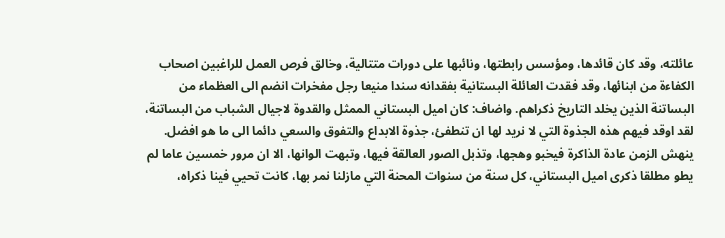عائلته، وقد كان قائدها، ومؤسس رابطتها، ونائبها على دورات متتالية، وخالق فرص العمل للراغبين اصحاب الكفاءة من ابنائها، وقد فقدت العائلة البستانية بفقدانه سندا منيعا رجل مفخرات انضم الى العظماء من البساتنة الذين يخلد التاريخ ذكراهم. واضاف: كان اميل البستاني الممثل والقدوة لاجيال الشباب من البساتنة، لقد اوقد فيهم هذه الجذوة التي لا نريد لها ان تنطفئ، جذوة الابداع والتفوق والسعي دائما الى ما هو افضل. ينهش الزمن عادة الذاكرة فيخبو وهجها، وتذبل الصور العالقة فيها، وتبهت الوانها، الا ان مرور خمسين عاما لم يطو مطلقا ذكرى اميل البستاني، كل سنة من سنوات المحنة التي مازلنا نمر بها، كانت تحيي فينا ذكراه،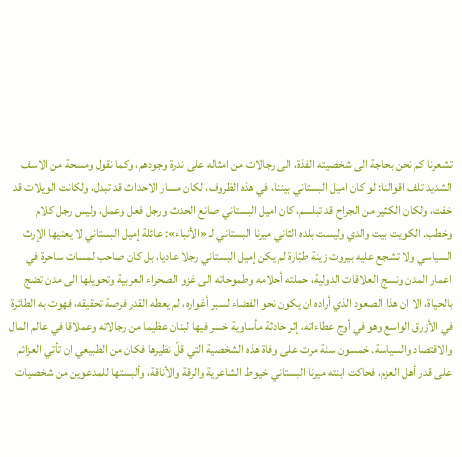تشعرنا كم نحن بحاجة الى شخصيته الفذة، الى رجالات من امثاله على ندرة وجودهم، وكما نقول ومسحة من الاسف الشديد تلف اقوالنا: لو كان اميل البستاني بيننا، في هذه الظروف، لكان مسار الاحداث قد تبدل، ولكانت الويلات قد خفت، ولكان الكثير من الجراح قد تبلسم، كان اميل البستاني صانع الحدث ورجل فعل وعمل، وليس رجل كلام وخطب. الكويت بيت والدي وليست بلده الثاني ميرنا البستاني لـ «الأنباء»: عائلة إميل البستاني لا يعنيها الإرث السياسي ولا تشجع عليه بيروت زينة طبّارة لم يكن إميل البستاني رجلا عاديا، بل كان صاحب لمسات ساحرة في اعمار المدن ونسج العلاقات الدولية، حملته أحلامه وطموحاته الى غزو الصحراء العربية وتحويلها الى مدن تضج بالحياة، الا ان هذا الصعود الذي أراده ان يكون نحو الفضاء لسبر أغواره، لم يعطه القدر فرصة تحقيقه، فهوت به الطائرة في الأزرق الواسع وهو في أوج عطاءاته، إثر حادثة مأساوية خسر فيها لبنان عظيما من رجالاته وعملاقا في عالم المال والاقتصاد والسياسة. خمسون سنة مرت على وفاة هذه الشخصية التي قلّ نظيرها فكان من الطبيعي ان تأتي العزائم على قدر أهل العزم، فحاكت ابنته ميرنا البستاني خيوط الشاعرية والرقة والأناقة، وألبستها للمدعوين من شخصيات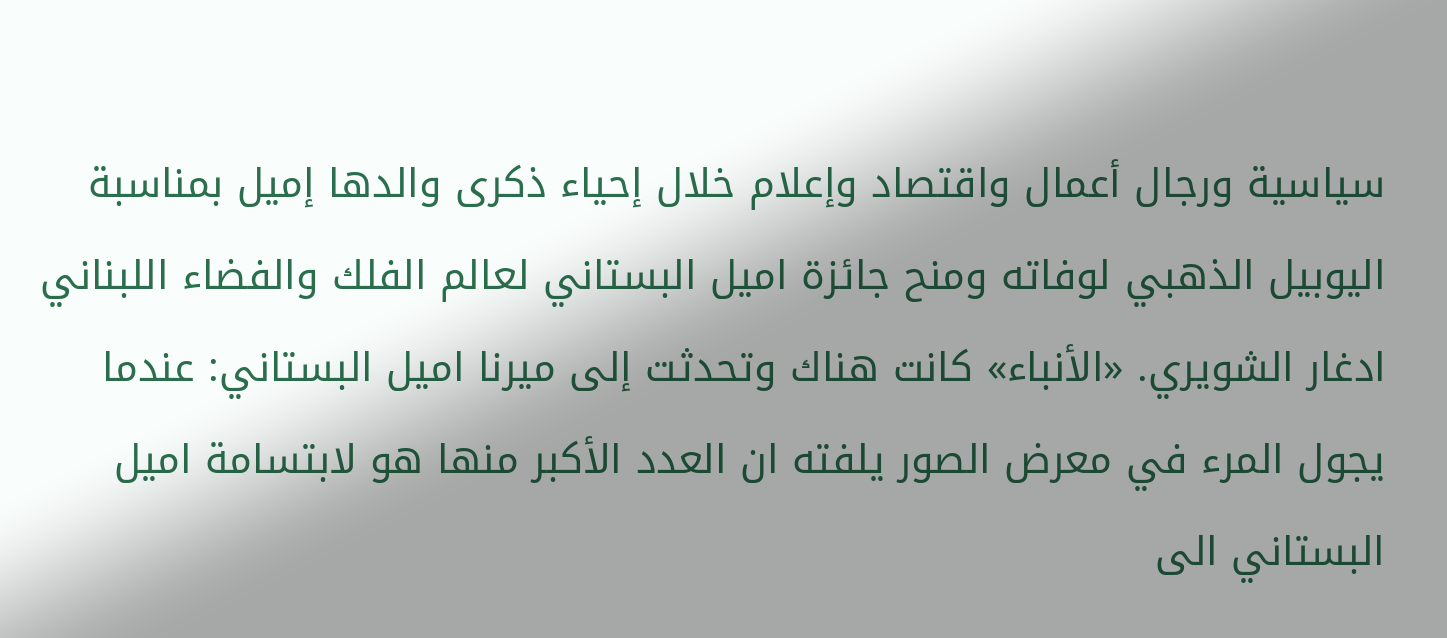سياسية ورجال أعمال واقتصاد وإعلام خلال إحياء ذكرى والدها إميل بمناسبة اليوبيل الذهبي لوفاته ومنح جائزة اميل البستاني لعالم الفلك والفضاء اللبناني ادغار الشويري. «الأنباء» كانت هناك وتحدثت إلى ميرنا اميل البستاني: عندما يجول المرء في معرض الصور يلفته ان العدد الأكبر منها هو لابتسامة اميل البستاني الى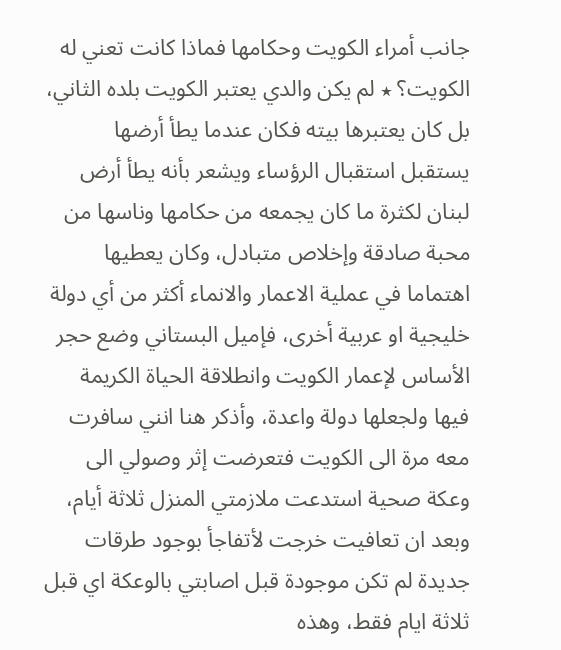جانب أمراء الكويت وحكامها فماذا كانت تعني له الكويت؟ ٭ لم يكن والدي يعتبر الكويت بلده الثاني، بل كان يعتبرها بيته فكان عندما يطأ أرضها يستقبل استقبال الرؤساء ويشعر بأنه يطأ أرض لبنان لكثرة ما كان يجمعه من حكامها وناسها من محبة صادقة وإخلاص متبادل، وكان يعطيها اهتماما في عملية الاعمار والانماء أكثر من أي دولة خليجية او عربية أخرى، فإميل البستاني وضع حجر الأساس لإعمار الكويت وانطلاقة الحياة الكريمة فيها ولجعلها دولة واعدة، وأذكر هنا انني سافرت معه مرة الى الكويت فتعرضت إثر وصولي الى وعكة صحية استدعت ملازمتي المنزل ثلاثة أيام، وبعد ان تعافيت خرجت لأتفاجأ بوجود طرقات جديدة لم تكن موجودة قبل اصابتي بالوعكة اي قبل ثلاثة ايام فقط، وهذه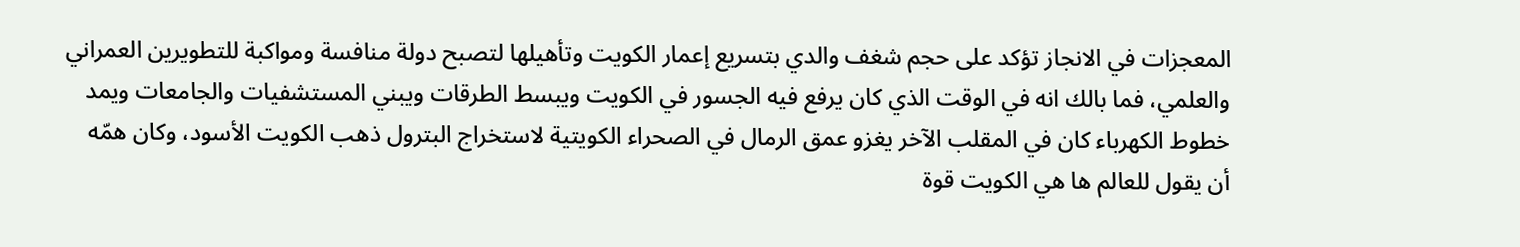المعجزات في الانجاز تؤكد على حجم شغف والدي بتسريع إعمار الكويت وتأهيلها لتصبح دولة منافسة ومواكبة للتطويرين العمراني والعلمي، فما بالك انه في الوقت الذي كان يرفع فيه الجسور في الكويت ويبسط الطرقات ويبني المستشفيات والجامعات ويمد خطوط الكهرباء كان في المقلب الآخر يغزو عمق الرمال في الصحراء الكويتية لاستخراج البترول ذهب الكويت الأسود، وكان همّه أن يقول للعالم ها هي الكويت قوة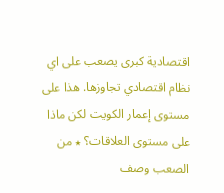اقتصادية كبرى يصعب على اي نظام اقتصادي تجاوزها. هذا على مستوى إعمار الكويت لكن ماذا على مستوى العلاقات؟ ٭ من الصعب وصف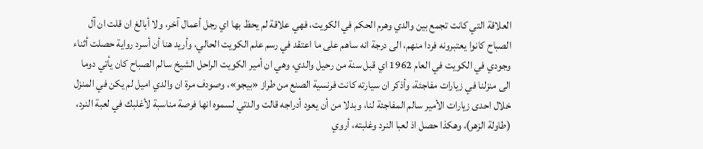العلاقة التي كانت تجمع بين والدي وهرم الحكم في الكويت، فهي علاقة لم يحظ بها اي رجل أعمال آخر، ولا أبالغ ان قلت ان آل الصباح كانوا يعتبرونه فردا منهم، الى درجة انه ساهم على ما اعتقد في رسم علم الكويت الحالي، وأريد هنا أن أسرد رواية حصلت أثناء وجودي في الكويت في العام 1962 اي قبل سنة من رحيل والدي، وهي ان أمير الكويت الراحل الشيخ سالم الصباح كان يأتي دوما الى منزلنا في زيارات مفاجئة، وأذكر ان سيارته كانت فرنسية الصنع من طراز «بيجو»، وصودف مرة ان والدي اميل لم يكن في المنزل خلال احدى زيارات الأمير سالم المفاجئة لنا، وبدلا من أن يعود أدراجه قالت والدتي لسموه انها فرصة مناسبة لأغلبك في لعبة النرد، (طاولة الزهر)، وهكذا حصل اذ لعبا النرد وغلبته، أروي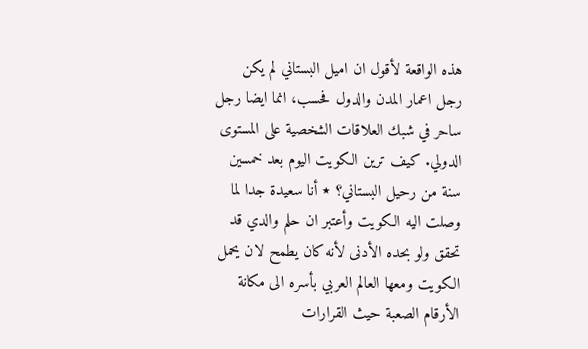هذه الواقعة لأقول ان اميل البستاني لم يكن رجل اعمار المدن والدول فحسب، انما ايضا رجل ساحر في شبك العلاقات الشخصية على المستوى الدولي. كيف ترين الكويت اليوم بعد خمسين سنة من رحيل البستاني؟ ٭ أنا سعيدة جدا لما وصلت اليه الكويت وأعتبر ان حلم والدي قد تحقق ولو بحده الأدنى لأنه كان يطمح لان يحمل الكويت ومعها العالم العربي بأسره الى مكانة الأرقام الصعبة حيث القرارات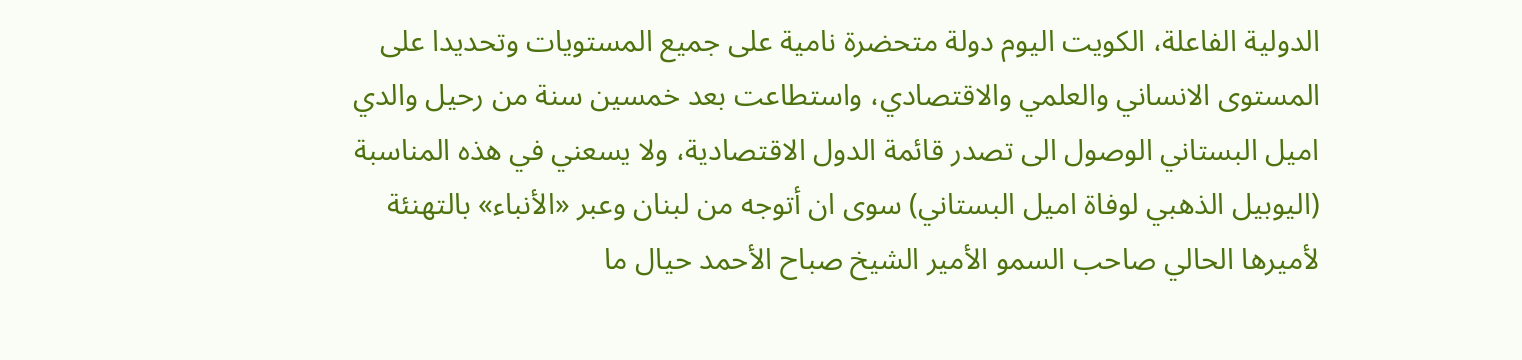الدولية الفاعلة، الكويت اليوم دولة متحضرة نامية على جميع المستويات وتحديدا على المستوى الانساني والعلمي والاقتصادي، واستطاعت بعد خمسين سنة من رحيل والدي اميل البستاني الوصول الى تصدر قائمة الدول الاقتصادية، ولا يسعني في هذه المناسبة (اليوبيل الذهبي لوفاة اميل البستاني) سوى ان أتوجه من لبنان وعبر «الأنباء» بالتهنئة لأميرها الحالي صاحب السمو الأمير الشيخ صباح الأحمد حيال ما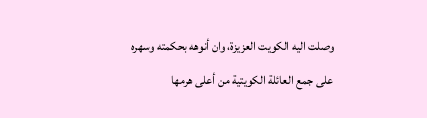وصلت اليه الكويت العزيزة، وان أنوهه بحكمته وسهره على جمع العائلة الكويتية من أعلى هرمها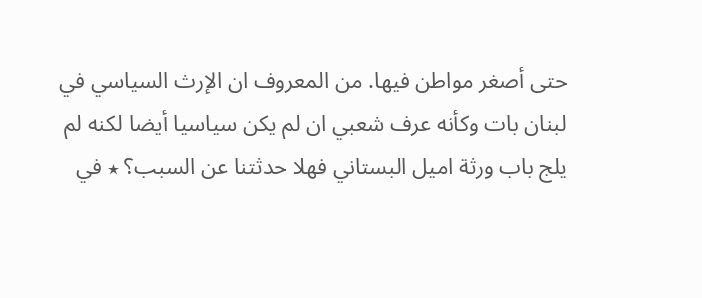حتى أصغر مواطن فيها. من المعروف ان الإرث السياسي في لبنان بات وكأنه عرف شعبي ان لم يكن سياسيا أيضا لكنه لم يلج باب ورثة اميل البستاني فهلا حدثتنا عن السبب؟ ٭ في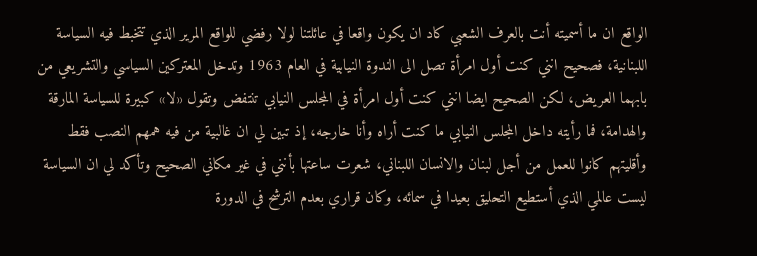الواقع ان ما أسميته أنت بالعرف الشعبي كاد ان يكون واقعا في عائلتنا لولا رفضي للواقع المرير الذي تتخبط فيه السياسة اللبنانية، فصحيح انني كنت أول امرأة تصل الى الندوة النيابية في العام 1963 وتدخل المعتركين السياسي والتشريعي من بابهما العريض، لكن الصحيح ايضا انني كنت أول امرأة في المجلس النيابي تنتفض وتقول «لا» كبيرة للسياسة المارقة والهدامة، فما رأيته داخل المجلس النيابي ما كنت أراه وأنا خارجه، إذ تبين لي ان غالبية من فيه همهم النصب فقط وأقليتهم كانوا للعمل من أجل لبنان والانسان اللبناني، شعرت ساعتها بأنني في غير مكاني الصحيح وتأكد لي ان السياسة ليست عالمي الذي أستطيع التحليق بعيدا في سمائه، وكان قراري بعدم الترشح في الدورة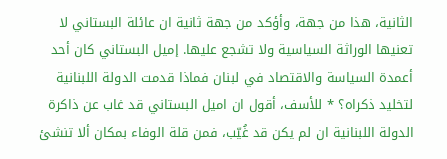الثانية، هذا من جهة، وأؤكد من جهة ثانية ان عائلة البستاني لا تعنيها الوراثة السياسية ولا تشجع عليها. إميل البستاني كان أحد أعمدة السياسة والاقتصاد في لبنان فماذا قدمت الدولة اللبنانية لتخليد ذكراه؟ ٭ للأسف، أقول ان اميل البستاني قد غاب عن ذاكرة الدولة اللبنانية ان لم يكن قد غُيّب، فمن قلة الوفاء بمكان ألا تنشئ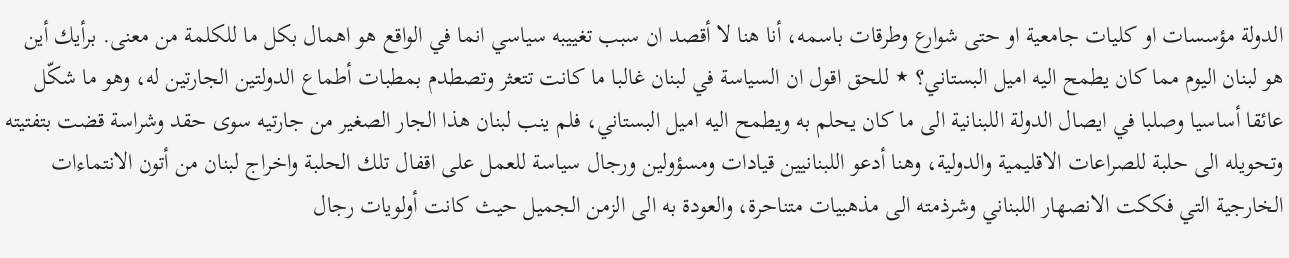الدولة مؤسسات او كليات جامعية او حتى شوارع وطرقات باسمه، أنا هنا لا أقصد ان سبب تغييبه سياسي انما في الواقع هو اهمال بكل ما للكلمة من معنى. برأيك أين هو لبنان اليوم مما كان يطمح اليه اميل البستاني؟ ٭ للحق اقول ان السياسة في لبنان غالبا ما كانت تتعثر وتصطدم بمطبات أطماع الدولتين الجارتين له، وهو ما شكّل عائقا أساسيا وصلبا في ايصال الدولة اللبنانية الى ما كان يحلم به ويطمح اليه اميل البستاني، فلم ينب لبنان هذا الجار الصغير من جارتيه سوى حقد وشراسة قضت بتفتيته وتحويله الى حلبة للصراعات الاقليمية والدولية، وهنا أدعو اللبنانيين قيادات ومسؤولين ورجال سياسة للعمل على اقفال تلك الحلبة واخراج لبنان من أتون الانتماءات الخارجية التي فككت الانصهار اللبناني وشرذمته الى مذهبيات متناحرة، والعودة به الى الزمن الجميل حيث كانت أولويات رجال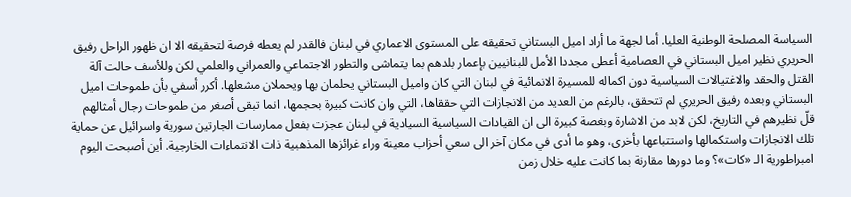السياسة المصلحة الوطنية العليا. أما لجهة ما أراد اميل البستاني تحقيقه على المستوى الاعماري في لبنان فالقدر لم يعطه فرصة لتحقيقه الا ان ظهور الراحل رفيق الحريري نظير اميل البستاني في العصامية أعطى مجددا الأمل للبنانيين بإعمار بلدهم بما يتماشى والتطور الاجتماعي والعمراني والعلمي لكن وللأسف حالت آلة القتل والحقد والاغتيالات السياسية دون اكماله للمسيرة الانمائية في لبنان التي كان واميل البستاني يحلمان بها ويحملان مشعلها. أكرر أسفي بأن طموحات اميل البستاني وبعده رفيق الحريري لم تتحقق، بالرغم من العديد من الانجازات التي حققاها، التي وان كانت كبيرة بحجمها، انما تبقى أصغر من طموحات رجال أمثالهم قلّ نظيرهم في التاريخ، لكن لابد من الاشارة وبغصة كبيرة الى ان القيادات السياسية السيادية في لبنان عجزت بفعل ممارسات الجارتين سورية واسرائيل عن حماية تلك الانجازات واستكمالها واستتباعها بأخرى، وهو ما أدى في مكان آخر الى سعي أحزاب معينة وراء غرائزها المذهبية ذات الانتماءات الخارجية. أين أصبحت اليوم امبراطورية الـ «كات»؟ وما دورها مقارنة بما كانت عليه خلال زمن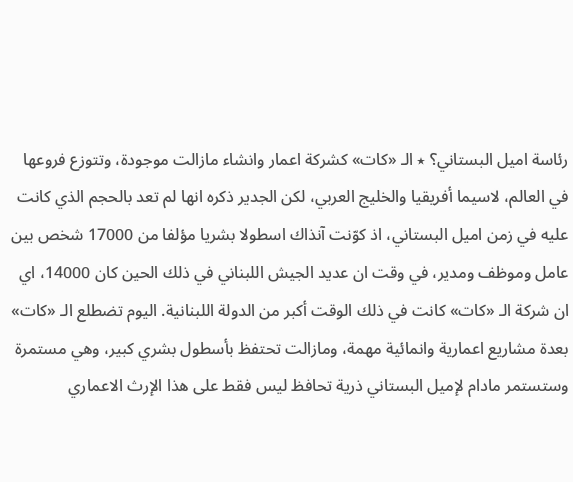رئاسة اميل البستاني؟ ٭ الـ «كات» كشركة اعمار وانشاء مازالت موجودة، وتتوزع فروعها في العالم، لاسيما أفريقيا والخليج العربي، لكن الجدير ذكره انها لم تعد بالحجم الذي كانت عليه في زمن اميل البستاني، اذ كوّنت آنذاك اسطولا بشريا مؤلفا من 17000 شخص بين عامل وموظف ومدير، في وقت ان عديد الجيش اللبناني في ذلك الحين كان 14000، اي ان شركة الـ «كات» كانت في ذلك الوقت أكبر من الدولة اللبنانية. اليوم تضطلع الـ «كات» بعدة مشاريع اعمارية وانمائية مهمة، ومازالت تحتفظ بأسطول بشري كبير، وهي مستمرة وستستمر مادام لإميل البستاني ذرية تحافظ ليس فقط على هذا الإرث الاعماري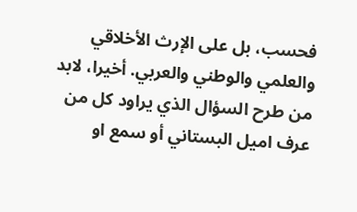فحسب، بل على الإرث الأخلاقي والعلمي والوطني والعربي. أخيرا، لابد من طرح السؤال الذي يراود كل من عرف اميل البستاني أو سمع او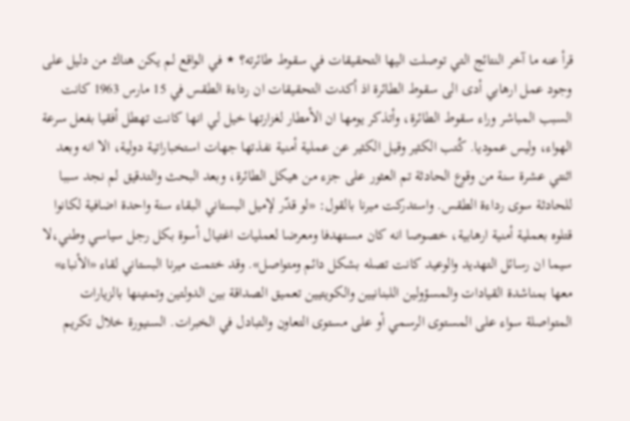قرأ عنه ما آخر النتائج التي توصلت اليها التحقيقات في سقوط طائرته؟ ٭ في الواقع لم يكن هناك من دليل على وجود عمل ارهابي أدى الى سقوط الطائرة اذ أكدت التحقيقات ان رداءة الطقس في 15 مارس 1963 كانت السبب المباشر وراء سقوط الطائرة، وأتذكر يومها ان الأمطار لغزارتها خيل لي انها كانت تهطل أفقيا بفعل سرعة الهواء، وليس عموديا. كُتب الكثير وقيل الكثير عن عملية أمنية نفذتها جهات استخباراتية دولية، الا انه وبعد اثنتي عشرة سنة من وقوع الحادثة تم العثور على جزء من هيكل الطائرة، وبعد البحث والتدقيق لم نجد سببا للحادثة سوى رداءة الطقس. واستدركت ميرنا بالقول: «لو قدّر لإميل البستاني البقاء سنة واحدة اضافية لكانوا قتلوه بعملية أمنية ارهابية، خصوصا انه كان مستهدفا ومعرضا لعمليات اغتيال أسوة بكل رجل سياسي وطني،لا سيما ان رسائل التهديد والوعيد كانت تصله بشكل دائم ومتواصل». وقد ختمت ميرنا البستاني لقاء «الأنباء» معها بمناشدة القيادات والمسؤولين اللبنانيين والكويتيين تعميق الصداقة بين الدولتين وتمتينها بالزيارات المتواصلة سواء على المستوى الرسمي أو على مستوى التعاون والتبادل في الخبرات. السنيورة خلال تكريم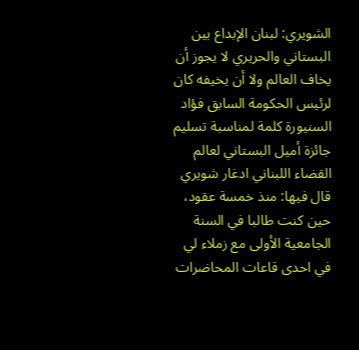الشويري: لبنان الإبداع بين البستاني والحريري لا يجوز أن يخاف العالم ولا أن يخيفه كان لرئيس الحكومة السابق فؤاد السنيورة كلمة لمناسبة تسليم جائزة أميل البستاني لعالم القضاء اللبناني ادغار شويري قال فيها: منذ خمسة عقود، حين كنت طالبا في السنة الجامعية الأولى مع زملاء لي في احدى قاعات المحاضرات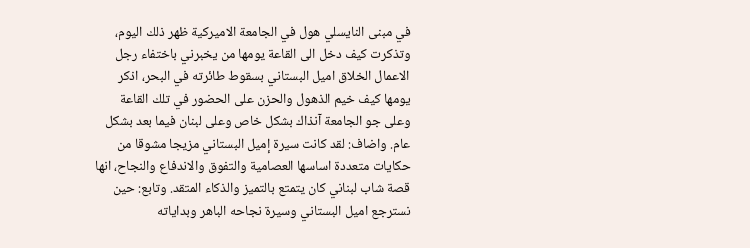في مبنى النايسلي هول في الجامعة الاميركية ظهر ذلك اليوم، وتذكرت كيف دخل الى القاعة يومها من يخبرني باختفاء رجل الاعمال الخلاق اميل البستاني بسقوط طائرته في البحر، اذكر يومها كيف خيم الذهول والحزن على الحضور في تلك القاعة وعلى جو الجامعة آنذاك بشكل خاص وعلى لبنان فيما بعد بشكل عام. واضاف: لقد كانت سيرة إميل البستاني مزيجا مشوقا من حكايات متعددة اساسها العصامية والتفوق والاندفاع والنجاح، انها قصة شاب لبناني كان يتمتع بالتميز والذكاء المتقد. وتابع: حين نسترجع اميل البستاني وسيرة نجاحه الباهر وبداياته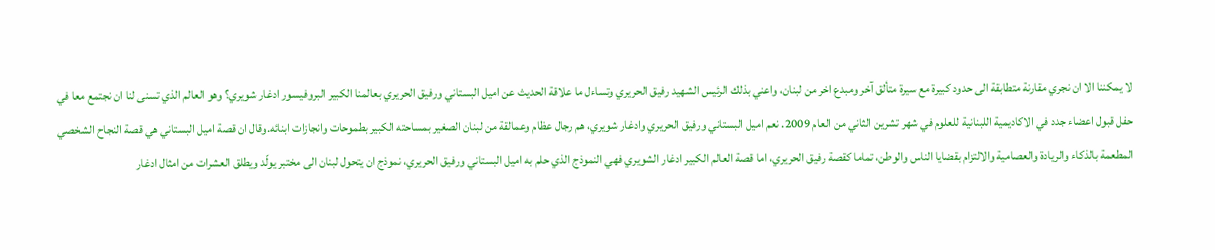لا يمكننا الا ان نجري مقارنة متطابقة الى حدود كبيرة مع سيرة متألق آخر ومبدع اخر من لبنان، واعني بذلك الرئيس الشهيد رفيق الحريري وتساءل ما علاقة الحديث عن اميل البستاني ورفيق الحريري بعالمنا الكبير البروفيسور ادغار شويري؟ وهو العالم الذي تسنى لنا ان نجتمع معا في حفل قبول اعضاء جدد في الاكاديمية اللبنانية للعلوم في شهر تشرين الثاني من العام 2009. نعم اميل البستاني ورفيق الحريري وادغار شويري، هم رجال عظام وعمالقة من لبنان الصغير بمساحته الكبير بطموحات وانجازات ابنائه.وقال ان قصة اميل البستاني هي قصة النجاح الشخصي المطعمة بالذكاء والريادة والعصامية والالتزام بقضايا الناس والوطن، تماما كقصة رفيق الحريري، اما قصة العالم الكبير ادغار الشويري فهي النموذج الذي حلم به اميل البستاني ورفيق الحريري، نموذج ان يتحول لبنان الى مختبر يولّد ويطلق العشرات من امثال ادغار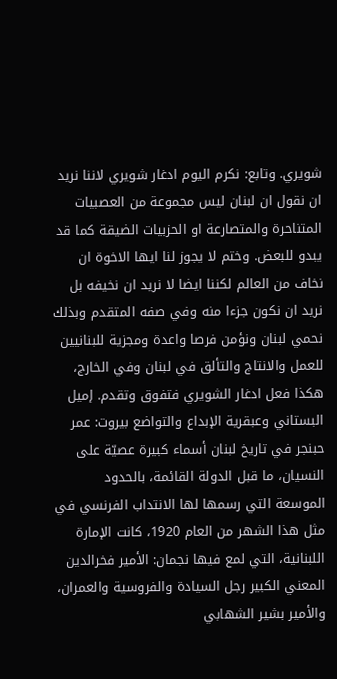شويري. وتابع: نكرم اليوم ادغار شويري لاننا نريد ان نقول ان لبنان ليس مجموعة من العصبيات المتناحرة والمتصارعة او الحزبيات الضيقة كما قد يبدو للبعض. وختم لا يجوز لنا ايها الاخوة ان نخاف من العالم لكننا ايضا لا نريد ان نخيفه بل نريد ان نكون جزءا منه وفي صفه المتقدم وبذلك نحمي لبنان ونؤمن فرصا واعدة ومجزية للبنانيين للعمل والانتاج والتألق في لبنان وفي الخارج، هكذا فعل ادغار الشويري فتفوق وتقدم. إميل البستاني وعبقرية الإبداع والتواضع بيروت: عمر حبنجر في تاريخ لبنان أسماء كبيرة عصيّة على النسيان، ما قبل الدولة القائمة، بالحدود الموسعة التي رسمها لها الانتداب الفرنسي في مثل هذا الشهر من العام 1920، كانت الإمارة اللبنانية، التي لمع فيها نجمان: الأمير فخرالدين المعني الكبير رجل السيادة والفروسية والعمران، والأمير بشير الشهابي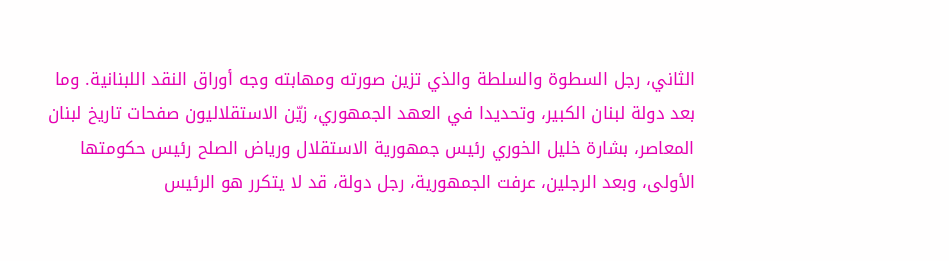الثاني، رجل السطوة والسلطة والذي تزين صورته ومهابته وجه أوراق النقد اللبنانية. وما بعد دولة لبنان الكبير، وتحديدا في العهد الجمهوري، زيّن الاستقلاليون صفحات تاريخ لبنان المعاصر، بشارة خليل الخوري رئيس جمهورية الاستقلال ورياض الصلح رئيس حكومتها الأولى، وبعد الرجلين، عرفت الجمهورية، رجل دولة، قد لا يتكرر هو الرئيس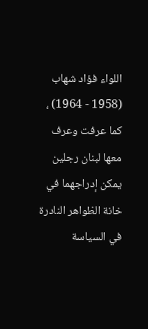اللواء فؤاد شهاب (1958 - 1964) ، كما عرفت وعرف معها لبنان رجلين يمكن إدراجهما في خانة الظواهر النادرة في السياسة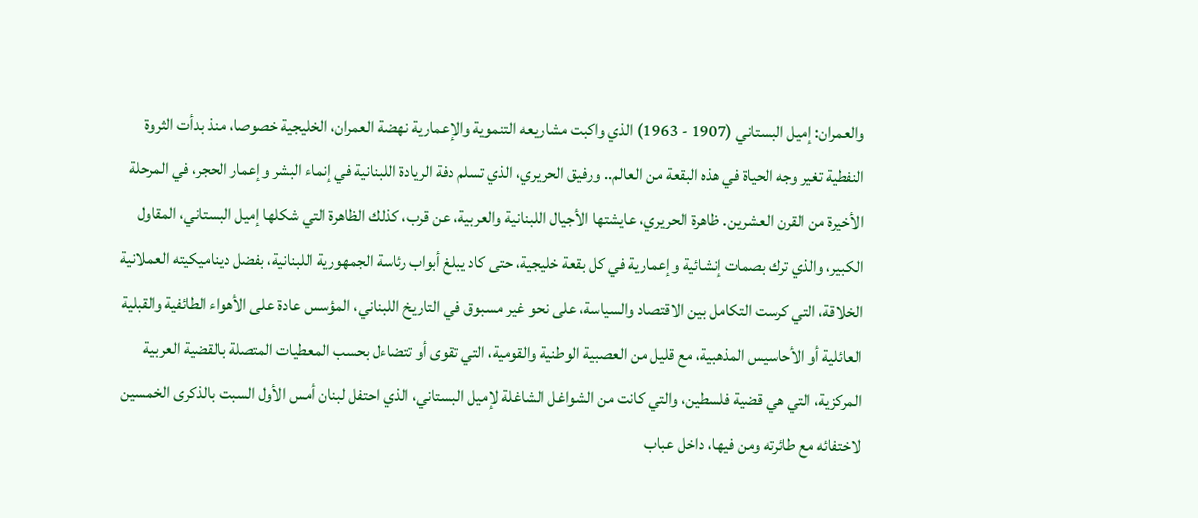والعمران: إميل البستاني (1907 - 1963) الذي واكبت مشاريعه التنموية والإعمارية نهضة العمران، الخليجية خصوصا، منذ بدأت الثروة النفطية تغير وجه الحياة في هذه البقعة من العالم.. ورفيق الحريري، الذي تسلم دفة الريادة اللبنانية في إنماء البشر وإعمار الحجر، في المرحلة الأخيرة من القرن العشرين. ظاهرة الحريري، عايشتها الأجيال اللبنانية والعربية، عن قرب، كذلك الظاهرة التي شكلها إميل البستاني، المقاول الكبير، والذي ترك بصمات إنشائية وإعمارية في كل بقعة خليجية، حتى كاد يبلغ أبواب رئاسة الجمهورية اللبنانية، بفضل ديناميكيته العملانية الخلاقة، التي كرست التكامل بين الاقتصاد والسياسة، على نحو غير مسبوق في التاريخ اللبناني، المؤسس عادة على الأهواء الطائفية والقبلية العائلية أو الأحاسيس المذهبية، مع قليل من العصبية الوطنية والقومية، التي تقوى أو تتضاءل بحسب المعطيات المتصلة بالقضية العربية المركزية، التي هي قضية فلسطين، والتي كانت من الشواغل الشاغلة لإميل البستاني، الذي احتفل لبنان أمس الأول السبت بالذكرى الخمسين لاختفائه مع طائرته ومن فيها، داخل عباب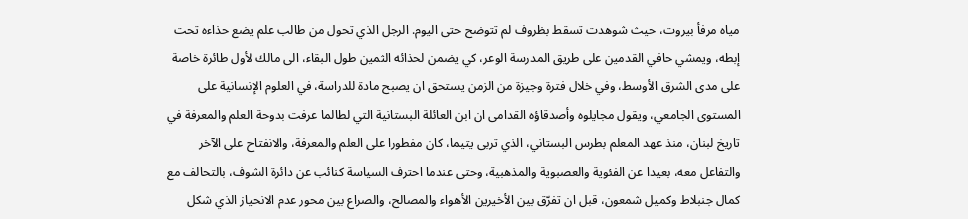مياه مرفأ بيروت، حيث شوهدت تسقط بظروف لم تتوضح حتى اليوم. الرجل الذي تحول من طالب علم يضع حذاءه تحت إبطه، ويمشي حافي القدمين على طريق المدرسة الوعر، كي يضمن لحذائه الثمين طول البقاء، الى مالك لأول طائرة خاصة على مدى الشرق الأوسط، وفي خلال فترة وجيزة من الزمن يستحق ان يصبح مادة للدراسة، في العلوم الإنسانية على المستوى الجامعي، ويقول مجايلوه وأصدقاؤه القدامى ان ابن العائلة البستانية التي لطالما عرفت بدوحة العلم والمعرفة في تاريخ لبنان، منذ عهد المعلم بطرس البستاني، الذي تربى يتيما، كان مفطورا على العلم والمعرفة، والانفتاح على الآخر والتفاعل معه، بعيدا عن الفئوية والعصبوية والمذهبية، وحتى عندما احترف السياسة كنائب عن دائرة الشوف، بالتحالف مع كمال جنبلاط وكميل شمعون، قبل ان تفرّق بين الأخيرين الأهواء والمصالح، والصراع بين محور عدم الانحياز الذي شكل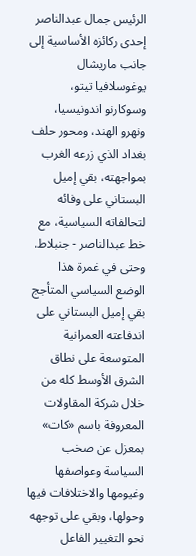الرئيس جمال عبدالناصر إحدى ركائزه الأساسية إلى جانب ماريشال يوغوسلافيا تيتو، وسوكارنو اندونيسيا، ونهرو الهند، ومحور حلف بغداد الذي زرعه الغرب بمواجهته، بقي إميل البستاني على وفائه لتحالفاته السياسية، مع خط عبدالناصر - جنبلاط. وحتى في غمرة هذا الوضع السياسي المتأجج بقي إميل البستاني على اندفاعته العمرانية المتوسعة على نطاق الشرق الأوسط كله من خلال شركة المقاولات المعروفة باسم «كات» بمعزل عن صخب السياسة وعواصفها وغيومها والاختلافات فيها وحولها، وبقي على توجهه نحو التغيير الفاعل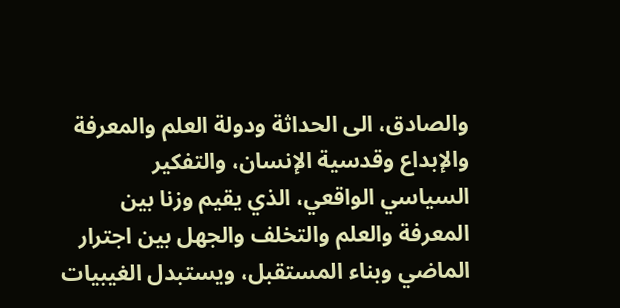والصادق، الى الحداثة ودولة العلم والمعرفة والإبداع وقدسية الإنسان، والتفكير السياسي الواقعي، الذي يقيم وزنا بين المعرفة والعلم والتخلف والجهل بين اجترار الماضي وبناء المستقبل، ويستبدل الغيبيات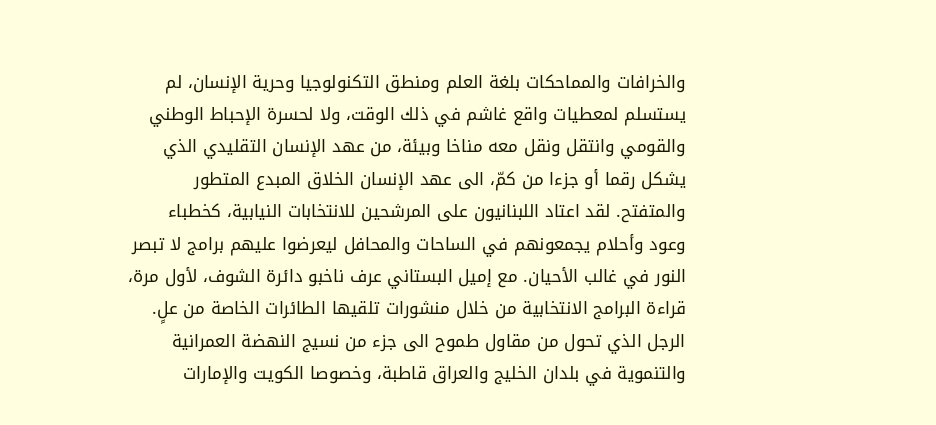والخرافات والمماحكات بلغة العلم ومنطق التكنولوجيا وحرية الإنسان، لم يستسلم لمعطيات واقع غاشم في ذلك الوقت، ولا لحسرة الإحباط الوطني والقومي وانتقل ونقل معه مناخا وبيئة، من عهد الإنسان التقليدي الذي يشكل رقما أو جزءا من كمّ، الى عهد الإنسان الخلاق المبدع المتطور والمتفتح. لقد اعتاد اللبنانيون على المرشحين للانتخابات النيابية، كخطباء وعود وأحلام يجمعونهم في الساحات والمحافل ليعرضوا عليهم برامج لا تبصر النور في غالب الأحيان. مع إميل البستاني عرف ناخبو دائرة الشوف، لأول مرة، قراءة البرامج الانتخابية من خلال منشورات تلقيها الطائرات الخاصة من علٍ. الرجل الذي تحول من مقاول طموح الى جزء من نسيج النهضة العمرانية والتنموية في بلدان الخليج والعراق قاطبة، وخصوصا الكويت والإمارات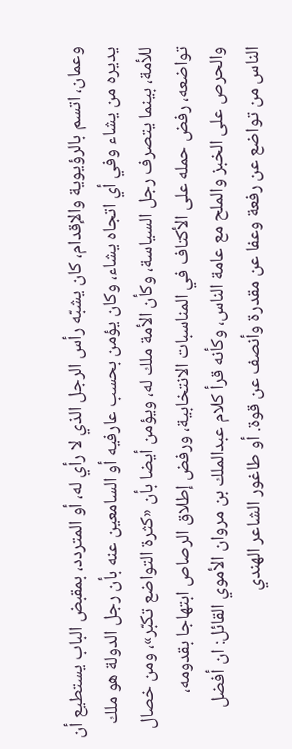وعمان، اتسم بالرؤيوية والإقدام، كان يشبّه رأس الرجل الذي لا رأي له، أو المتردد، بمقبض الباب يستطيع أن يديره من يشاء وفي أي اتجاه يشاء، وكان يؤمن بحسب عارفيه أو السامعين عنه بأن رجل الدولة هو ملك للأمة، بينما يتصرف رجل السياسة، وكأن الأمة ملك له، ويؤمن أيضا بأن «كثرة التواضع تكبّر»، ومن خصال تواضعه، رفض حمله على الأكتاف في المناسبات الانتخابية، ورفض إطلاق الرصاص ابتهاجا بقدومه، والحرص على الخبز والملح مع عامة الناس، وكأنه قرأ كلام عبدالملك بن مروان الأموي القائل: ان أفضل الناس من تواضع عن رفعة وعفا عن مقدرة وأنصف عن قوة. أو طاغور الشاعر الهندي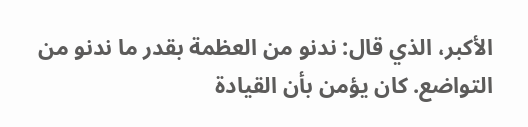الأكبر، الذي قال: ندنو من العظمة بقدر ما ندنو من التواضع. كان يؤمن بأن القيادة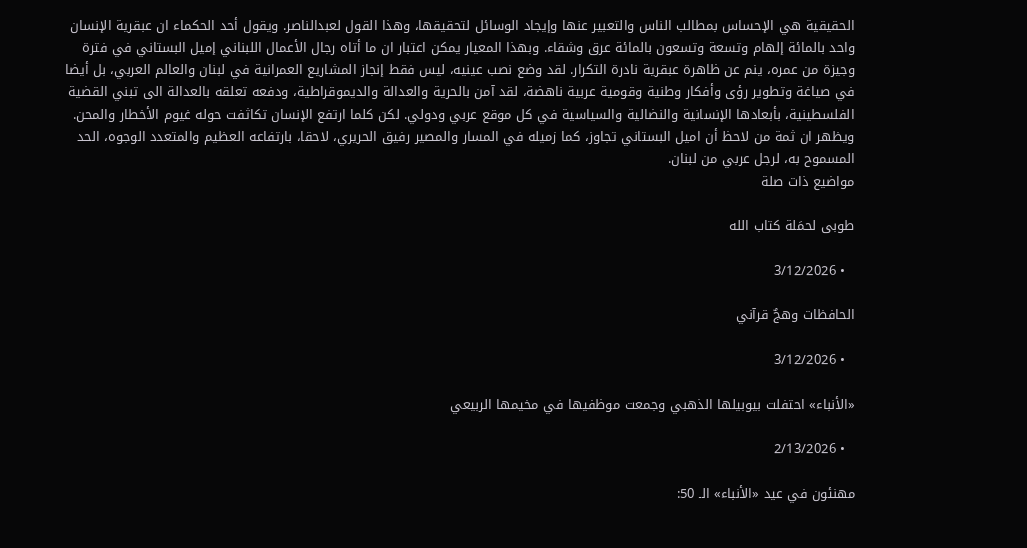الحقيقية هي الإحساس بمطالب الناس والتعبير عنها وإيجاد الوسائل لتحقيقها، وهذا القول لعبدالناصر. ويقول أحد الحكماء ان عبقرية الإنسان واحد بالمائة إلهام وتسعة وتسعون بالمائة عرق وشقاء. وبهذا المعيار يمكن اعتبار ان ما أتاه رجال الأعمال اللبناني إميل البستاني في فترة وجيزة من عمره، ينم عن ظاهرة عبقرية نادرة التكرار. لقد وضع نصب عينيه، ليس فقط إنجاز المشاريع العمرانية في لبنان والعالم العربي، بل أيضا في صياغة وتطوير رؤى وأفكار وطنية وقومية عربية ناهضة، لقد آمن بالحرية والعدالة والديموقراطية، ودفعه تعلقه بالعدالة الى تبني القضية الفلسطينية، بأبعادها الإنسانية والنضالية والسياسية في كل موقع عربي ودولي. لكن كلما ارتفع الإنسان تكاثفت حوله غيوم الأخطار والمحن. ويظهر ان ثمة من لاحظ أن اميل البستاني تجاوز، كما زميله في المسار والمصير رفيق الحريري، لاحقا، بارتفاعه العظيم والمتعدد الوجوه، الحد المسموح به، لرجل عربي من لبنان.
مواضيع ذات صلة

طوبى لحمَلة كتاب الله

  • 3/12/2026

الحافظات وهجٌ قرآني

  • 3/12/2026

«الأنباء» احتفلت بيوبيلها الذهبي وجمعت موظفيها في مخيمها الربيعي

  • 2/13/2026

مهنئون في عيد «الأنباء» الـ 50: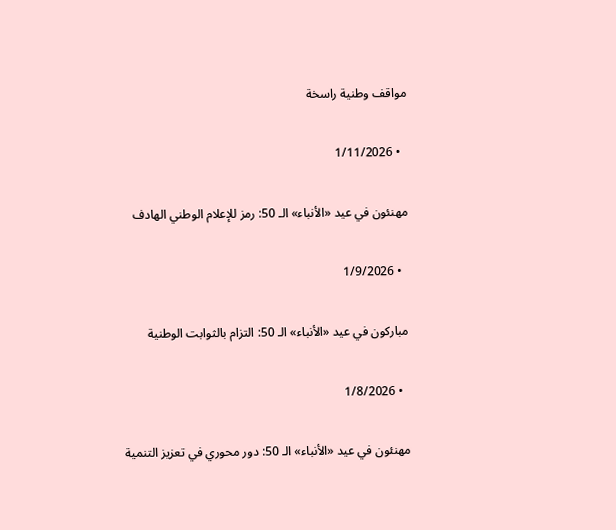مواقف وطنية راسخة

  • 1/11/2026

مهنئون في عيد «الأنباء» الـ 50: رمز للإعلام الوطني الهادف

  • 1/9/2026

مباركون في عيد «الأنباء» الـ 50: التزام بالثوابت الوطنية

  • 1/8/2026

مهنئون في عيد «الأنباء» الـ 50: دور محوري في تعزيز التنمية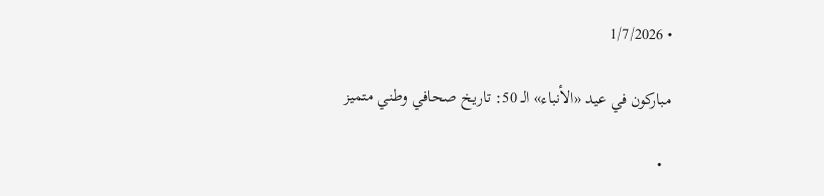• 1/7/2026

مباركون في عيد «الأنباء» الـ 50: تاريخ صحافي وطني متميز

  •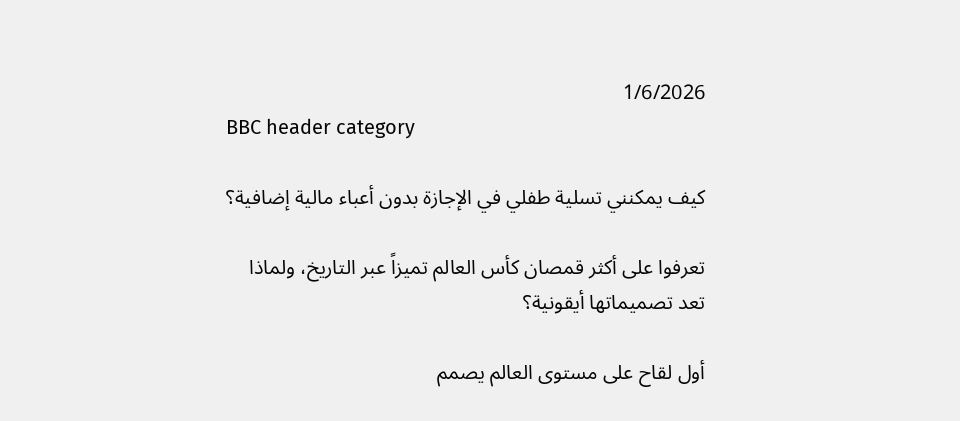1/6/2026
BBC header category

كيف يمكنني تسلية طفلي في الإجازة بدون أعباء مالية إضافية؟

تعرفوا على أكثر قمصان كأس العالم تميزاً عبر التاريخ، ولماذا تعد تصميماتها أيقونية؟

أول لقاح على مستوى العالم يصمم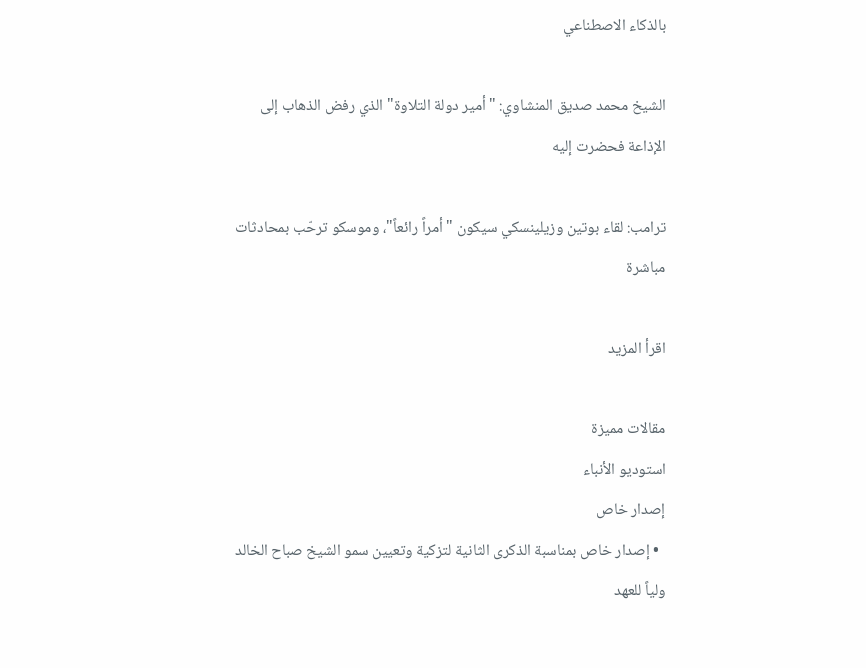بالذكاء الاصطناعي

الشيخ محمد صديق المنشاوي: "أمير دولة التلاوة" الذي رفض الذهاب إلى الإذاعة فحضرت إليه

ترامب: لقاء بوتين وزيلينسكي سيكون "أمراً رائعاً"، وموسكو ترحّب بمحادثات مباشرة

اقرأ المزيد

مقالات مميزة
استوديو الأنباء
إصدار خاص
  • إصدار خاص بمناسبة الذكرى الثانية لتزكية وتعيين سمو الشيخ صباح الخالد ولياً للعهد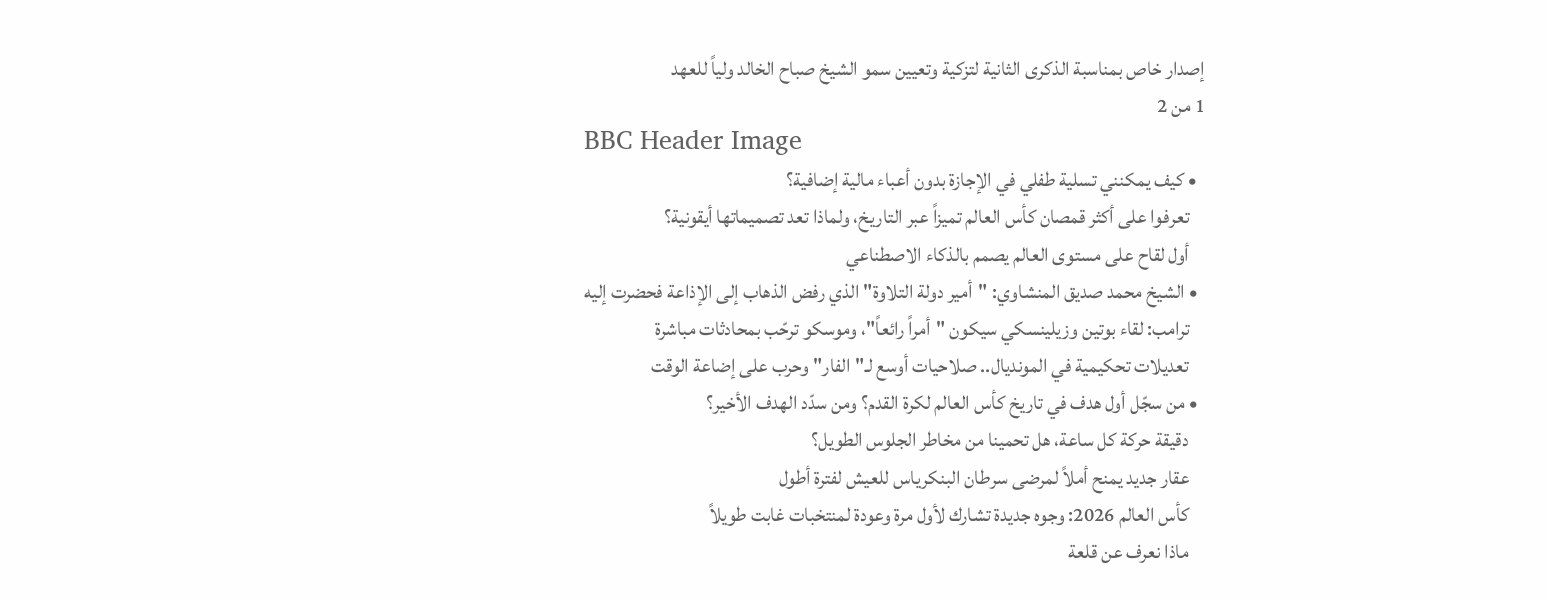إصدار خاص بمناسبة الذكرى الثانية لتزكية وتعيين سمو الشيخ صباح الخالد ولياً للعهد
1 من 2
BBC Header Image
  • كيف يمكنني تسلية طفلي في الإجازة بدون أعباء مالية إضافية؟
    تعرفوا على أكثر قمصان كأس العالم تميزاً عبر التاريخ، ولماذا تعد تصميماتها أيقونية؟
    أول لقاح على مستوى العالم يصمم بالذكاء الاصطناعي
  • الشيخ محمد صديق المنشاوي: "أمير دولة التلاوة" الذي رفض الذهاب إلى الإذاعة فحضرت إليه
    ترامب: لقاء بوتين وزيلينسكي سيكون "أمراً رائعاً"، وموسكو ترحّب بمحادثات مباشرة
    تعديلات تحكيمية في المونديال.. صلاحيات أوسع لـ"الفار" وحرب على إضاعة الوقت
  • من سجّل أول هدف في تاريخ كأس العالم لكرة القدم؟ ومن سدّد الهدف الأخير؟
    دقيقة حركة كل ساعة، هل تحمينا من مخاطر الجلوس الطويل؟
    عقار جديد يمنح أملاً لمرضى سرطان البنكرياس للعيش لفترة أطول
    كأس العالم 2026: وجوه جديدة تشارك لأول مرة وعودة لمنتخبات غابت طويلاً
    ماذا نعرف عن قلعة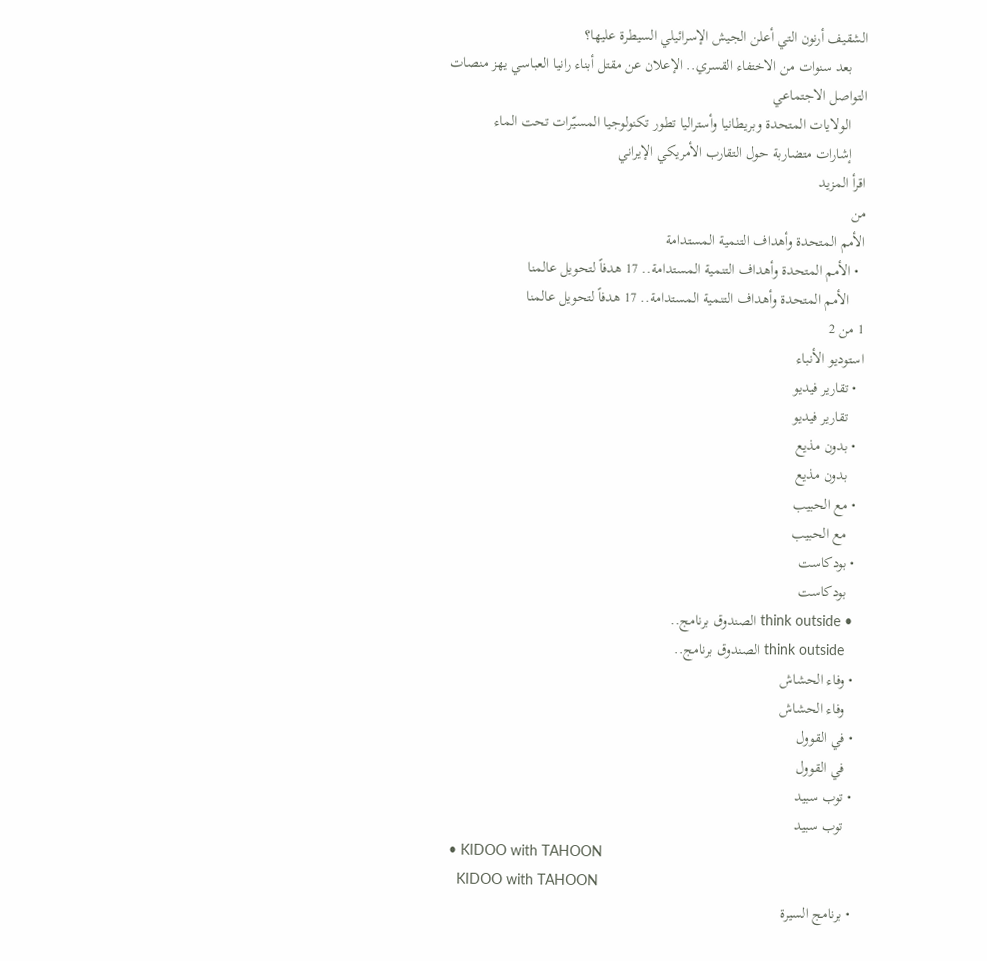الشقيف أرنون التي أعلن الجيش الإسرائيلي السيطرة عليها؟
    بعد سنوات من الاختفاء القسري.. الإعلان عن مقتل أبناء رانيا العباسي يهز منصات التواصل الاجتماعي
    الولايات المتحدة وبريطانيا وأستراليا تطور تكنولوجيا المسيّرات تحت الماء
    إشارات متضاربة حول التقارب الأمريكي الإيراني
اقرأ المزيد
من
الأمم المتحدة وأهداف التنمية المستدامة
  • الأمم المتحدة وأهداف التنمية المستدامة.. 17 هدفاً لتحويل عالمنا
    الأمم المتحدة وأهداف التنمية المستدامة.. 17 هدفاً لتحويل عالمنا
1 من 2
استوديو الأنباء
  • تقارير فيديو
    تقارير فيديو
  • بدون مذيع
    بدون مذيع
  • مع الحبيب
    مع الحبيب
  • بودكاست
    بودكاست
  • think outside الصندوق برنامج..
    think outside الصندوق برنامج..
  • وفاء الحشاش
    وفاء الحشاش
  • في القوول
    في القوول
  • توب سبيد
    توب سبيد
  • KIDOO with TAHOON
    KIDOO with TAHOON
  • برنامج السيرة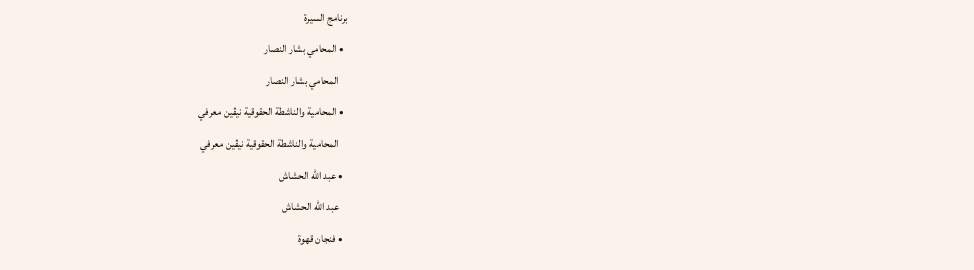برنامج السيرة
  • المحامي بشار النصار
    المحامي بشار النصار
  • المحامية والناشطة الحقوقية نيڨين معرفي
    المحامية والناشطة الحقوقية نيڨين معرفي
  • عبد الله الحشاش
    عبد الله الحشاش
  • فنجان قهوة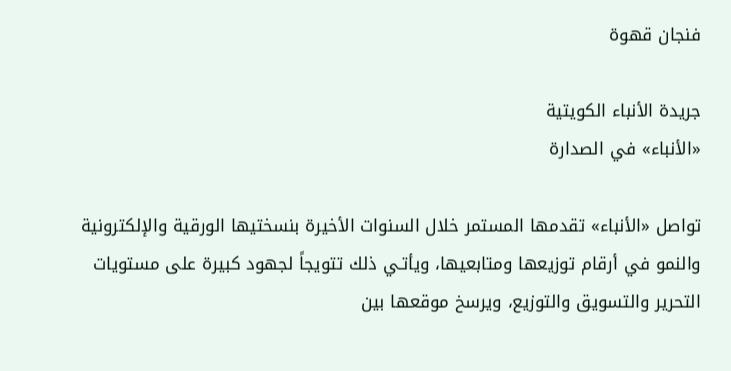فنجان قهوة

جريدة الأنباء الكويتية
«الأنباء» في الصدارة

تواصل «الأنباء» تقدمها المستمر خلال السنوات الأخيرة بنسختيها الورقية والإلكترونية والنمو في أرقام توزيعها ومتابعيها، ويأتـي ذلك تتويجاً لجهود كبيرة على مستويات التحرير والتسويق والتوزيع، ويرسخ موقعها بين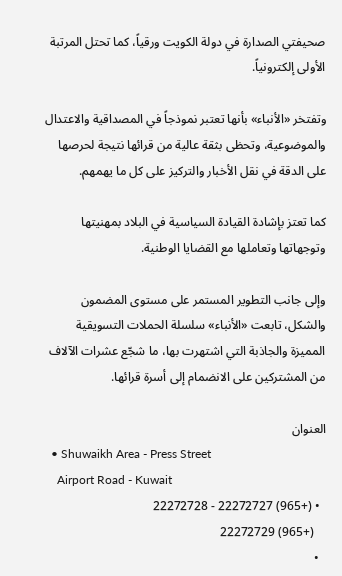صحيفتي الصدارة في دولة الكويت ورقياً، كما تحتل المرتبة الأولى إلكترونياً.

وتفتخر «الأنباء» بأنها تعتبر نموذجاً في المصداقية والاعتدال والموضوعية، وتحظى بثقة عالية من قرائها نتيجة لحرصها على الدقة في نقل الأخبار والتركيز على كل ما يهمهم.

كما تعتز بإشادة القيادة السياسية في البلاد بمهنيتها وتوجهاتها وتعاملها مع القضايا الوطنية.

وإلى جانب التطوير المستمر على مستوى المضمون والشكل، تابعت «الأنباء» سلسلة الحملات التسويقية المميزة والجاذبة التي اشتهرت بها، ما شجّع عشرات الآلاف من المشتركين على الانضمام إلى أسرة قرائها.

العنوان
  • Shuwaikh Area - Press Street
    Airport Road - Kuwait
  • (+965) 22272727 - 22272728
    (+965) 22272729
  •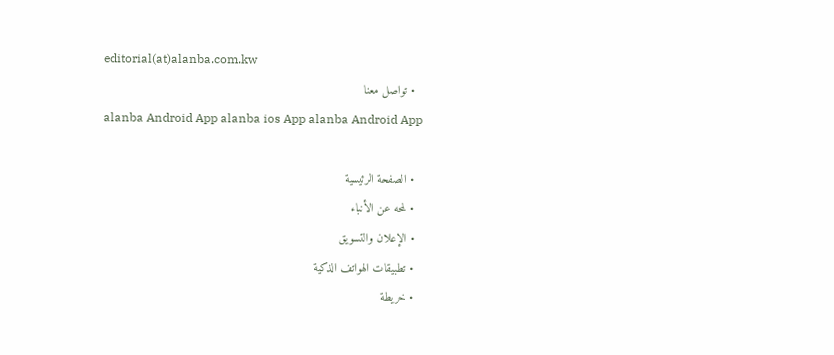editorial(at)alanba.com.kw
  • تواصل معنا
alanba Android App alanba ios App alanba Android App

  • الصفحة الرئيسية
  • لمحه عن الأنباء
  • الإعلان والتسويق
  • تطبيقات الهواتف الذكية
  • خريطة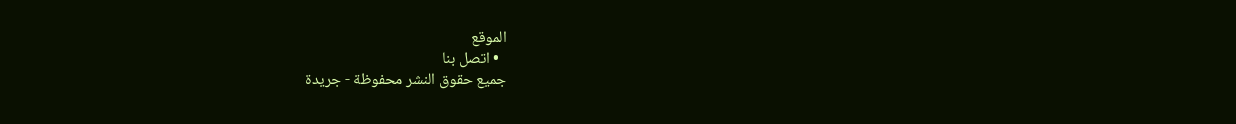الموقع
  • اتصل بنا
جميع حقوق النشر محفوظة - جريدة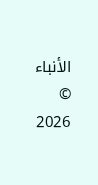الأنباء © 2026